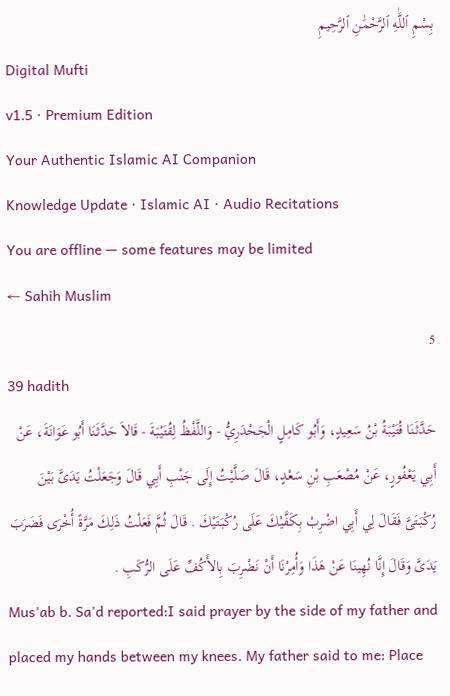بِسْمِ ٱللَّٰهِ ٱلرَّحْمَٰنِ ٱلرَّحِيمِ
Digital Mufti
v1.5 · Premium Edition
Your Authentic Islamic AI Companion
Knowledge Update · Islamic AI · Audio Recitations
You are offline — some features may be limited
← Sahih Muslim
5
39 hadith
حَدَّثَنَا قُتَيْبَةُ بْنُ سَعِيدٍ، وَأَبُو كَامِلٍ الْجَحْدَرِيُّ - وَاللَّفْظُ لِقُتَيْبَةَ - قَالاَ حَدَّثَنَا أَبُو عَوَانَةَ، عَنْ أَبِي يَعْفُورٍ، عَنْ مُصْعَبِ بْنِ سَعْدٍ، قَالَ صَلَّيْتُ إِلَى جَنْبِ أَبِي قَالَ وَجَعَلْتُ يَدَىَّ بَيْنَ رُكْبَتَىَّ فَقَالَ لِي أَبِي اضْرِبْ بِكَفَّيْكَ عَلَى رُكْبَتَيْكَ . قَالَ ثُمَّ فَعَلْتُ ذَلِكَ مَرَّةً أُخْرَى فَضَرَبَ يَدَىَّ وَقَالَ إِنَّا نُهِينَا عَنْ هَذَا وَأُمِرْنَا أَنْ نَضْرِبَ بِالأَكُفِّ عَلَى الرُّكَبِ .
Mus'ab b. Sa'd reported:I said prayer by the side of my father and placed my hands between my knees. My father said to me: Place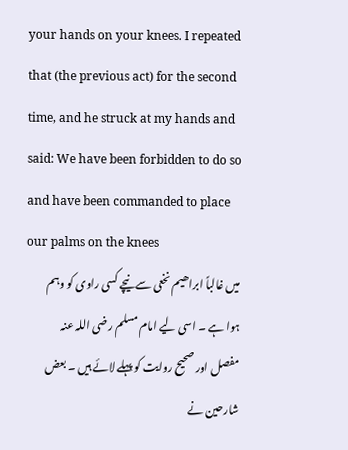your hands on your knees. I repeated that (the previous act) for the second time, and he struck at my hands and said: We have been forbidden to do so and have been commanded to place our palms on the knees
میں غالباً ابراھیم نخعی سے نیچے کسی راوی کو وہم ہوا ہے ۔ اسی لیے امام مسلم ‌رضی ‌اللہ ‌عنہ ‌ ‌ مفصل اور صحیح روایت کو پہلے لائے ہیں ۔ بعض شارحین نے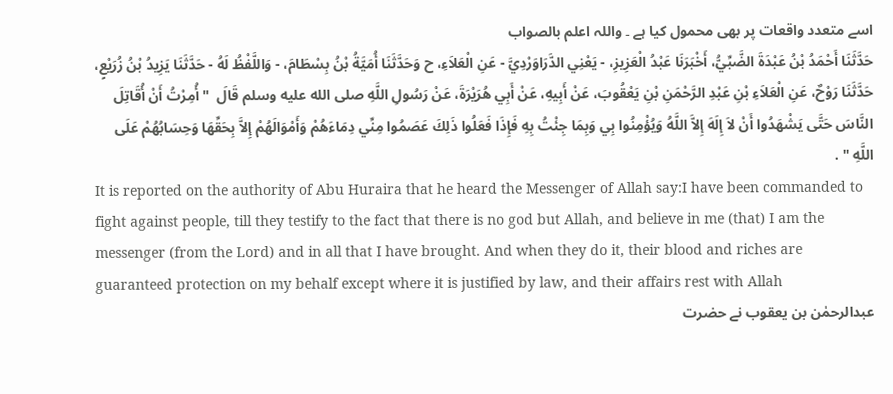اسے متعدد واقعات پر بھی محمول کیا ہے ۔ واللہ اعلم بالصواب
حَدَّثَنَا أَحْمَدُ بْنُ عَبْدَةَ الضَّبِّيُّ، أَخْبَرَنَا عَبْدُ الْعَزِيزِ، - يَعْنِي الدَّرَاوَرْدِيَّ - عَنِ الْعَلاَءِ، ح وَحَدَّثَنَا أُمَيَّةُ بْنُ بِسْطَامَ، - وَاللَّفْظُ لَهُ - حَدَّثَنَا يَزِيدُ بْنُ زُرَيْعٍ، حَدَّثَنَا رَوْحٌ، عَنِ الْعَلاَءِ بْنِ عَبْدِ الرَّحْمَنِ بْنِ يَعْقُوبَ، عَنْ أَبِيهِ، عَنْ أَبِي هُرَيْرَةَ، عَنْ رَسُولِ اللَّهِ صلى الله عليه وسلم قَالَ  " أُمِرْتُ أَنْ أُقَاتِلَ النَّاسَ حَتَّى يَشْهَدُوا أَنْ لاَ إِلَهَ إِلاَّ اللَّهُ وَيُؤْمِنُوا بِي وَبِمَا جِئْتُ بِهِ فَإِذَا فَعَلُوا ذَلِكَ عَصَمُوا مِنِّي دِمَاءَهُمْ وَأَمْوَالَهُمْ إِلاَّ بِحَقِّهَا وَحِسَابُهُمْ عَلَى اللَّهِ " .
It is reported on the authority of Abu Huraira that he heard the Messenger of Allah say:I have been commanded to fight against people, till they testify to the fact that there is no god but Allah, and believe in me (that) I am the messenger (from the Lord) and in all that I have brought. And when they do it, their blood and riches are guaranteed protection on my behalf except where it is justified by law, and their affairs rest with Allah
عبدالرحمٰن بن یعقوب نے حضرت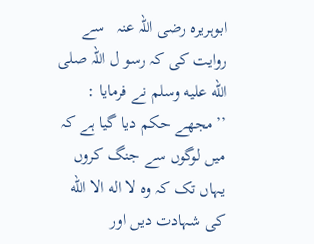ابوہریرہ ‌رضی ‌اللہ ‌عنہ ‌ ‌ سے روایت کی کہ رسو ل اللہ صلى الله عليه وسلم نے فرمایا : ’’مجھے حکم دیا گیا ہے کہ میں لوگوں سے جنگ کروں یہاں تک کہ وہ لا اله الا الله کی شہادت دیں اور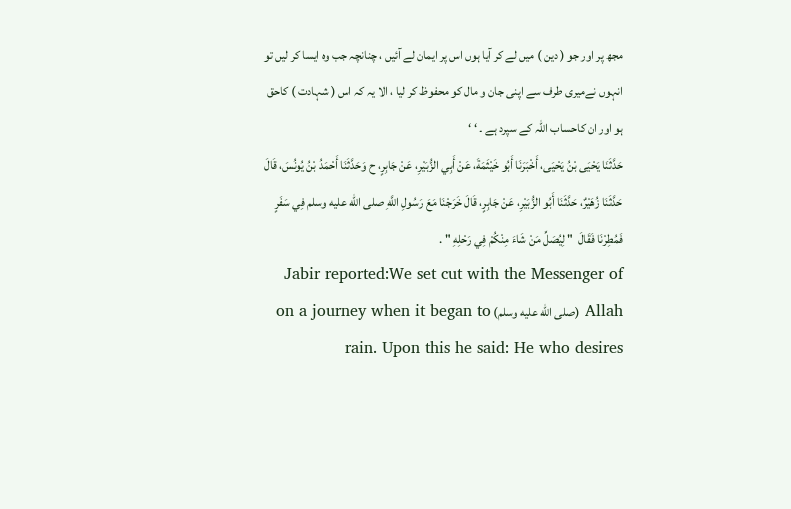مجھ پر اور جو ( دین ) میں لے کر آیا ہوں اس پر ایمان لے آئیں ، چنانچہ جب وہ ایسا کر لیں تو انہوں نےمیری طرف سے اپنی جان و مال کو محفوظ کر لیا ، الا یہ کہ اس ( شہادت ) کاحق ہو اور ان کاحساب اللہ کے سپرد ہے ۔ ‘ ‘
حَدَّثَنَا يَحْيَى بْنُ يَحْيَى، أَخْبَرَنَا أَبُو خَيْثَمَةَ، عَنْ أَبِي الزُّبَيْرِ، عَنْ جَابِرٍ، ح وَحَدَّثَنَا أَحْمَدُ بْنُ يُونُسَ، قَالَ حَدَّثَنَا زُهَيْرٌ، حَدَّثَنَا أَبُو الزُّبَيْرِ، عَنْ جَابِرٍ، قَالَ خَرَجْنَا مَعَ رَسُولِ اللَّهِ صلى الله عليه وسلم فِي سَفَرٍ فَمُطِرْنَا فَقَالَ  " لِيُصَلِّ مَنْ شَاءَ مِنْكُمْ فِي رَحْلِهِ " .
Jabir reported:We set cut with the Messenger of Allah (صلى الله عليه وسلم) on a journey when it began to rain. Upon this he said: He who desires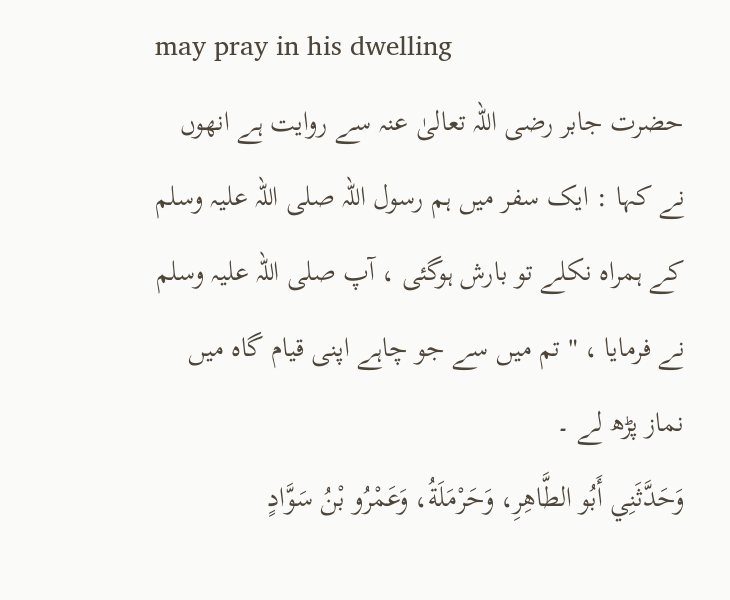may pray in his dwelling
حضرت جابر رضی اللہ تعالیٰ عنہ سے روایت ہے انھوں نے کہا : ایک سفر میں ہم رسول اللہ صلی اللہ علیہ وسلم کے ہمراہ نکلے تو بارش ہوگئی ، آپ صلی اللہ علیہ وسلم نے فرمایا ، " تم میں سے جو چاہے اپنی قیام گاہ میں نماز پڑھ لے ۔
وَحَدَّثَنِي أَبُو الطَّاهِرِ، وَحَرْمَلَةُ، وَعَمْرُو بْنُ سَوَّادٍ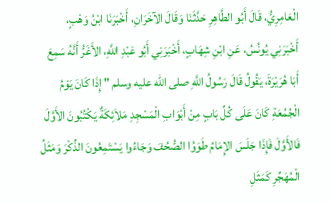الْعَامِرِيُّ، قَالَ أَبُو الطَّاهِرِ حَدَّثَنَا وَقَالَ الآخَرَانِ، أَخْبَرَنَا ابْنُ وَهْبٍ، أَخْبَرَنِي يُونُسُ، عَنِ ابْنِ شِهَابٍ، أَخْبَرَنِي أَبُو عَبْدِ اللَّهِ، الأَغَرُّ أَنَّهُ سَمِعَ أَبَا هُرَيْرَةَ، يَقُولُ قَالَ رَسُولُ اللَّهِ صلى الله عليه وسلم " إِذَا كَانَ يَوْمُ الْجُمُعَةِ كَانَ عَلَى كُلِّ بَابٍ مِنْ أَبْوَابِ الْمَسْجِدِ مَلاَئِكَةٌ يَكْتُبُونَ الأَوَّلَ فَالأَوَّلَ فَإِذَا جَلَسَ الإِمَامُ طَوَوُا الصُّحُفَ وَجَاءُوا يَسْتَمِعُونَ الذِّكْرَ وَمَثَلُ الْمُهَجِّرِ كَمَثَلِ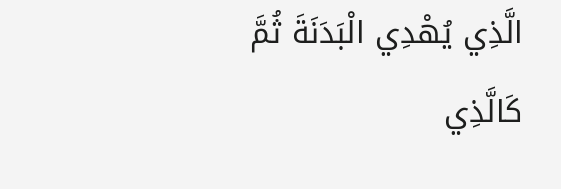الَّذِي يُهْدِي الْبَدَنَةَ ثُمَّ كَالَّذِي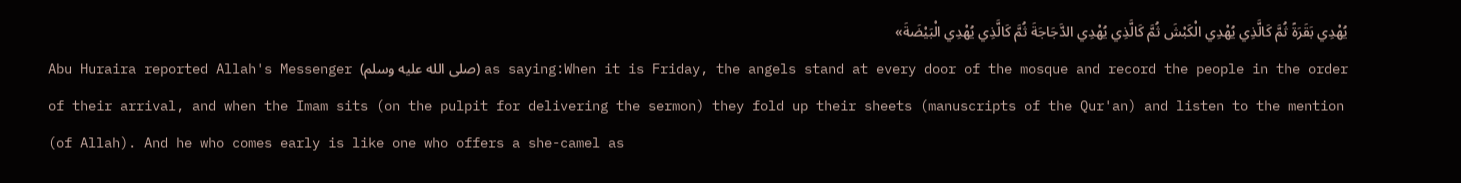يُهْدِي بَقَرَةً ثُمَّ كَالَّذِي يُهْدِي الْكَبْشَ ثُمَّ كَالَّذِي يُهْدِي الدَّجَاجَةَ ثُمَّ كَالَّذِي يُهْدِي الْبَيْضَةَ»
Abu Huraira reported Allah's Messenger (صلى الله عليه وسلم) as saying:When it is Friday, the angels stand at every door of the mosque and record the people in the order of their arrival, and when the Imam sits (on the pulpit for delivering the sermon) they fold up their sheets (manuscripts of the Qur'an) and listen to the mention (of Allah). And he who comes early is like one who offers a she-camel as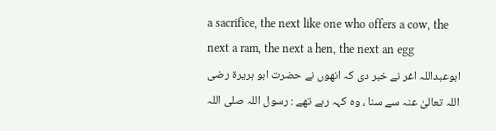a sacrifice, the next like one who offers a cow, the next a ram, the next a hen, the next an egg
ابوعبداللہ اغر نے خبر دی کہ انھوں نے حضرت ابو ہریرۃ رضی اللہ تعالیٰ عنہ سے سنا ، وہ کہہ رہے تھے : رسول اللہ صلی اللہ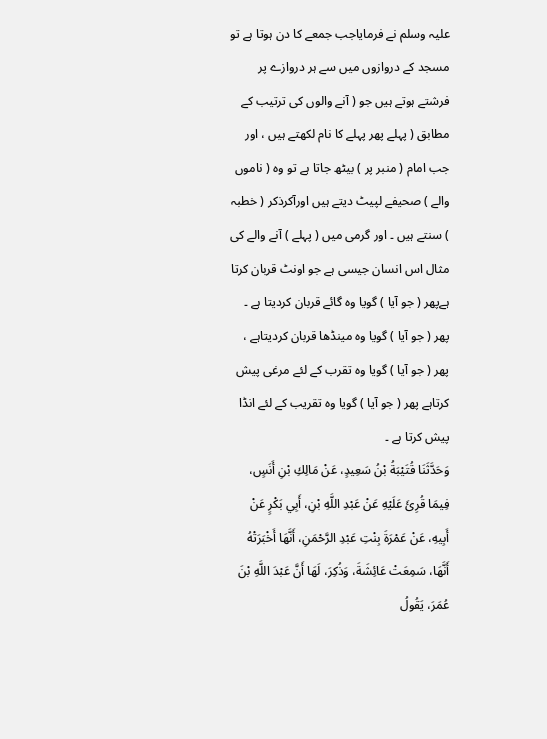علیہ وسلم نے فرمایاجب جمعے کا دن ہوتا ہے تو مسجد کے دروازوں میں سے ہر دروازے پر فرشتے ہوتے ہیں جو ( آنے والوں کی ترتیب کے مطابق ( پہلے پھر پہلے کا نام لکھتے ہیں ، اور جب امام ( منبر پر ) بیٹھ جاتا ہے تو وہ ( ناموں والے ) صحیفے لپیٹ دیتے ہیں اورآکرذکر ( خطبہ ) سنتے ہیں ۔ اور گرمی میں ( پہلے ) آنے والے کی مثال اس انسان جیسی ہے جو اونٹ قربان کرتا ہےپھر ( جو آیا ) گویا وہ گائے قربان کردیتا ہے ۔ پھر ( جو آیا ) گویا وہ مینڈھا قربان کردیتاہے ، پھر ( جو آیا ) گویا وہ تقرب کے لئے مرغی پیش کرتاہے پھر ( جو آیا ) گویا وہ تقریب کے لئے انڈا پیش کرتا ہے ۔
وَحَدَّثَنَا قُتَيْبَةُ بْنُ سَعِيدٍ، عَنْ مَالِكِ بْنِ أَنَسٍ، فِيمَا قُرِئَ عَلَيْهِ عَنْ عَبْدِ اللَّهِ بْنِ، أَبِي بَكْرٍ عَنْ أَبِيهِ، عَنْ عَمْرَةَ بِنْتِ عَبْدِ الرَّحْمَنِ، أَنَّهَا أَخْبَرَتْهُ أَنَّهَا، سَمِعَتْ عَائِشَةَ، وَذُكِرَ، لَهَا أَنَّ عَبْدَ اللَّهِ بْنَ عُمَرَ، يَقُولُ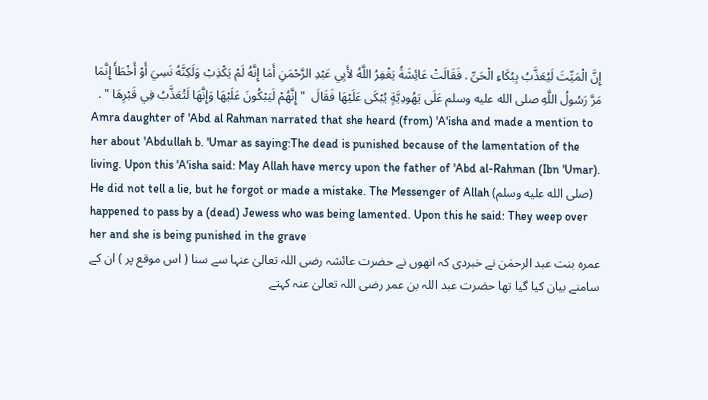إِنَّ الْمَيِّتَ لَيُعَذَّبُ بِبُكَاءِ الْحَىِّ . فَقَالَتْ عَائِشَةُ يَغْفِرُ اللَّهُ لأَبِي عَبْدِ الرَّحْمَنِ أَمَا إِنَّهُ لَمْ يَكْذِبْ وَلَكِنَّهُ نَسِيَ أَوْ أَخْطَأَ إِنَّمَا مَرَّ رَسُولُ اللَّهِ صلى الله عليه وسلم عَلَى يَهُودِيَّةٍ يُبْكَى عَلَيْهَا فَقَالَ  " إِنَّهُمْ لَيَبْكُونَ عَلَيْهَا وَإِنَّهَا لَتُعَذَّبُ فِي قَبْرِهَا " .
Amra daughter of 'Abd al Rahman narrated that she heard (from) 'A'isha and made a mention to her about 'Abdullah b. 'Umar as saying:The dead is punished because of the lamentation of the living. Upon this 'A'isha said: May Allah have mercy upon the father of 'Abd al-Rahman (Ibn 'Umar). He did not tell a lie, but he forgot or made a mistake. The Messenger of Allah (صلى الله عليه وسلم) happened to pass by a (dead) Jewess who was being lamented. Upon this he said: They weep over her and she is being punished in the grave
عمرہ بنت عبد الرحمٰن نے خبردی کہ انھوں نے حضرت عائشہ رضی اللہ تعالیٰ عنہا سے سنا ( اس موقع پر ) ان کے سامنے بیان کیا گیا تھا حضرت عبد اللہ بن عمر رضی اللہ تعالیٰ عنہ کہتے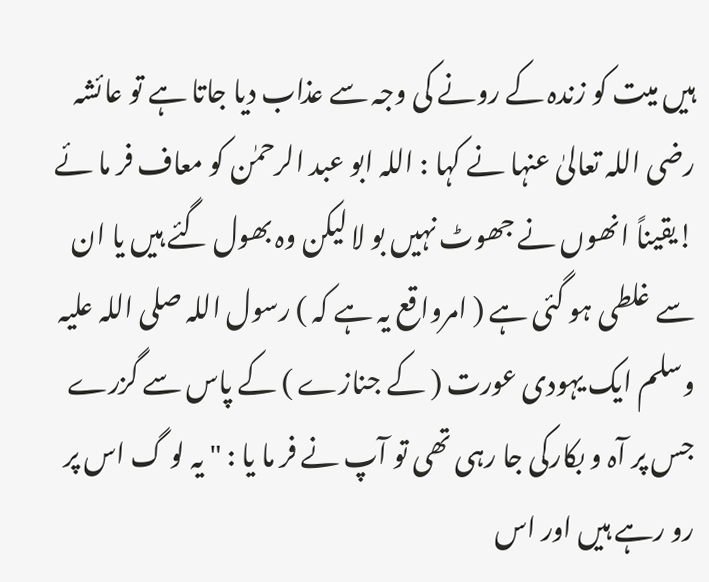ہیں میت کو زندہ کے رونے کی وجہ سے عذاب دیا جاتا ہے تو عائشہ رضی اللہ تعالیٰ عنہا نے کہا : اللہ ابو عبد الرحمٰن کو معاف فر ما ئے !یقیناً انھوں نے جھوٹ نہیں بو لا لیکن وہ بھول گئے ہیں یا ان سے غلطی ہو گئی ہے ( امرواقع یہ ہے کہ ) رسول اللہ صلی اللہ علیہ وسلم ایک یہودی عورت ( کے جنازے ) کے پاس سے گزرے جس پر آہ و بکارکی جا رہی تھی تو آپ نے فر ما یا : " یہ لو گ اس پر رو رہے ہیں اور اس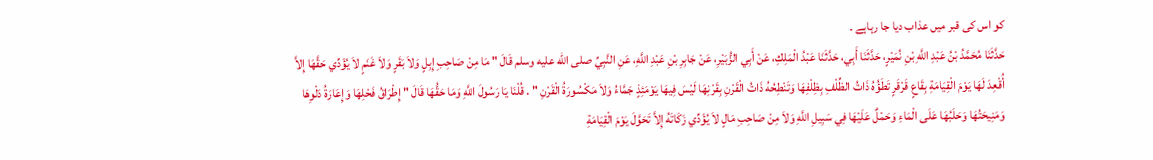کو اس کی قبر میں عذاب دیا جا رہاہے ۔
حَدَّثَنَا مُحَمَّدُ بْنُ عَبْدِ اللَّهِ بْنِ نُمَيْرٍ، حَدَّثَنَا أَبِي، حَدَّثَنَا عَبْدُ الْمَلِكِ، عَنْ أَبِي الزُّبَيْرِ، عَنْ جَابِرِ بْنِ عَبْدِ اللَّهِ، عَنِ النَّبِيِّ صلى الله عليه وسلم قَالَ " مَا مِنْ صَاحِبِ إِبِلٍ وَلاَ بَقَرٍ وَلاَ غَنَمٍ لاَ يُؤَدِّي حَقَّهَا إِلاَّ أُقْعِدَ لَهَا يَوْمَ الْقِيَامَةِ بِقَاعٍ قَرْقَرٍ تَطَؤُهُ ذَاتُ الظِّلْفِ بِظِلْفِهَا وَتَنْطِحُهُ ذَاتُ الْقَرْنِ بِقَرْنِهَا لَيْسَ فِيهَا يَوْمَئِذٍ جَمَّاءُ وَلاَ مَكْسُورَةُ الْقَرْنِ " . قُلْنَا يَا رَسُولَ اللَّهِ وَمَا حَقُّهَا قَالَ " إِطْرَاقُ فَحْلِهَا وَإِعَارَةُ دَلْوِهَا وَمَنِيحَتُهَا وَحَلَبُهَا عَلَى الْمَاءِ وَحَمْلٌ عَلَيْهَا فِي سَبِيلِ اللَّهِ وَلاَ مِنْ صَاحِبِ مَالٍ لاَ يُؤَدِّي زَكَاتَهُ إِلاَّ تَحَوَّلَ يَوْمَ الْقِيَامَةِ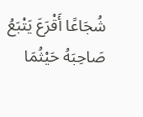شُجَاعًا أَقْرَعَ يَتْبَعُ صَاحِبَهُ حَيْثُمَا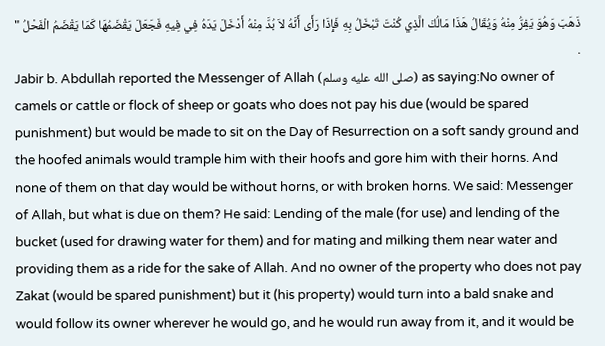ذَهَبَ وَهُوَ يَفِرُّ مِنْهُ وَيُقَالُ هَذَا مَالُكَ الَّذِي كُنْتَ تَبْخَلُ بِهِ فَإِذَا رَأَى أَنَّهُ لاَ بُدَّ مِنْهُ أَدْخَلَ يَدَهُ فِي فِيهِ فَجَعَلَ يَقْضَمُهَا كَمَا يَقْضَمُ الْفَحْلُ " .
Jabir b. Abdullah reported the Messenger of Allah (صلى الله عليه وسلم) as saying:No owner of camels or cattle or flock of sheep or goats who does not pay his due (would be spared punishment) but would be made to sit on the Day of Resurrection on a soft sandy ground and the hoofed animals would trample him with their hoofs and gore him with their horns. And none of them on that day would be without horns, or with broken horns. We said: Messenger of Allah, but what is due on them? He said: Lending of the male (for use) and lending of the bucket (used for drawing water for them) and for mating and milking them near water and providing them as a ride for the sake of Allah. And no owner of the property who does not pay Zakat (would be spared punishment) but it (his property) would turn into a bald snake and would follow its owner wherever he would go, and he would run away from it, and it would be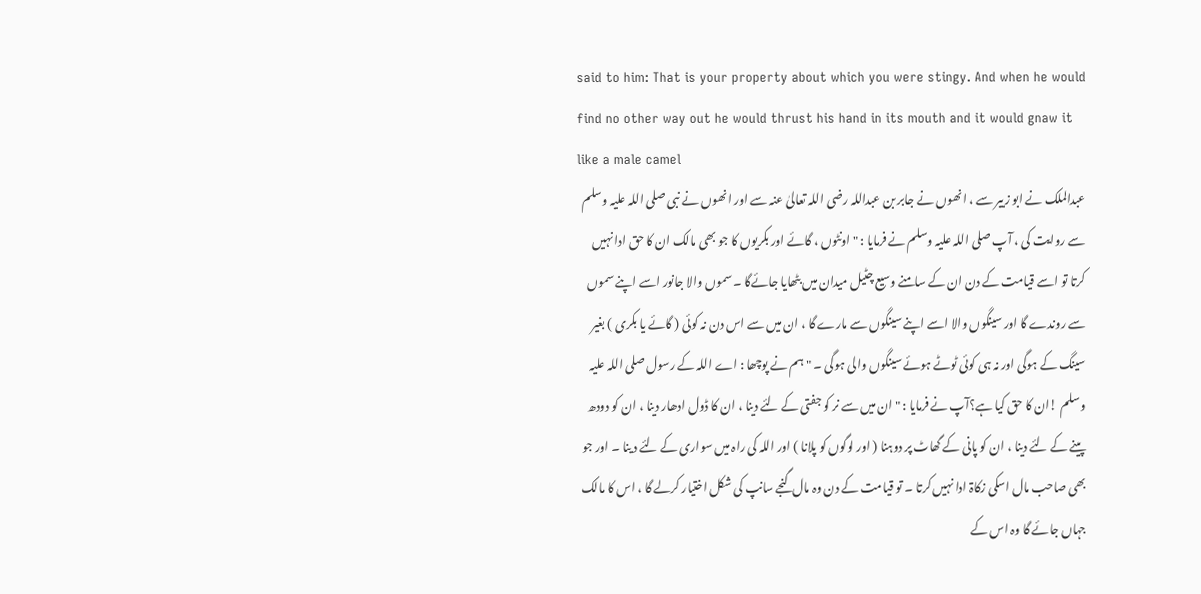said to him: That is your property about which you were stingy. And when he would find no other way out he would thrust his hand in its mouth and it would gnaw it like a male camel
عبدالملک نے ابو زبیر سے ، انھوں نے جابر بن عبداللہ رضی اللہ تعالیٰ عنہ سے اور انھوں نے نبی صلی اللہ علیہ وسلم سے روایت کی ، آپ صلی اللہ علیہ وسلم نے فرمایا : " اونٹوں ، گائے اور بکریوں کا جو بھی مالک ان کا حق ادا نہیں کرتا تو اسے قیامت کے دن ان کے سامنے وسیع چٹیل میدان میں بٹھایا جائےگا ۔ سموں والا جانور اسے اپنے سموں سے روندے گا اور سینگوں والا اسے اپنے سینگوں سے مارے گا ، ان میں سے اس دن نہ کوئی ( گائے یا بکری ) بغیر سینگ کے ہوگی اور نہ ہی کوئی ٹوٹے ہوئے سینگوں والی ہوگی ۔ " ہم نے پوچھا : اے اللہ کے رسول صلی اللہ علیہ وسلم !ان کا حق کیا ہے؟آپ نے فرمایا : " ان میں سے نر کو جفتی کے لئے دینا ، ان کا ڈول ادھار دینا ، ان کو دودھ پینے کے لئے دینا ، ان کو پانی کے گھاٹ پر دوہنا ( اور لوگوں کو پلانا ) اور اللہ کی راہ میں سواری کے لئے د ینا ۔ اور جو بھی صاحب مال اسکی زکاۃ ادا نہیں کرتا ۔ تو قیامت کے دن وہ مال گنجے سانپ کی شکل اختیار کرلے گا ، اس کا مالک جہاں جائے گا وہ اس کے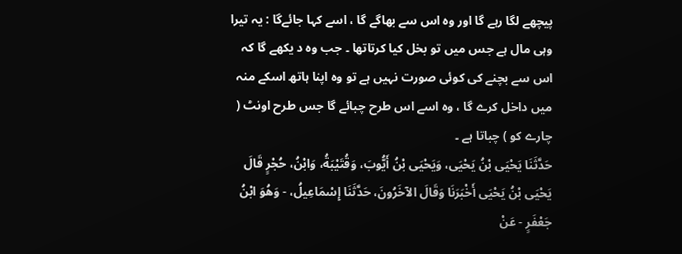پیچھے لگا رہے گا اور وہ اس سے بھاگے گا ، اسے کہا جائےگا : یہ تیرا وہی مال ہے جس میں تو بخل کیا کرتاتھا ۔ جب وہ د یکھے گا کہ اس سے بچنے کی کوئی صورت نہیں ہے تو وہ اپنا ہاتھ اسکے منہ میں داخل کرے گا ، وہ اسے اس طرح چبائے گا جس طرح اونٹ ( چارے کو ) چباتا ہے ۔
حَدَّثَنَا يَحْيَى بْنُ يَحْيَى، وَيَحْيَى بْنُ أَيُّوبَ، وَقُتَيْبَةُ، وَابْنُ، حُجْرٍ قَالَ يَحْيَى بْنُ يَحْيَى أَخْبَرَنَا وَقَالَ الآخَرُونَ، حَدَّثَنَا إِسْمَاعِيلُ، - وَهُوَ ابْنُ جَعْفَرٍ - عَنْ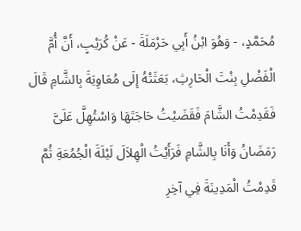مُحَمَّدٍ، - وَهُوَ ابْنُ أَبِي حَرْمَلَةَ - عَنْ كُرَيْبٍ، أَنَّ أُمَّ الْفَضْلِ بِنْتَ الْحَارِثِ، بَعَثَتْهُ إِلَى مُعَاوِيَةَ بِالشَّامِ قَالَ فَقَدِمْتُ الشَّامَ فَقَضَيْتُ حَاجَتَهَا وَاسْتُهِلَّ عَلَىَّ رَمَضَانُ وَأَنَا بِالشَّامِ فَرَأَيْتُ الْهِلاَلَ لَيْلَةَ الْجُمُعَةِ ثُمَّ قَدِمْتُ الْمَدِينَةَ فِي آخِرِ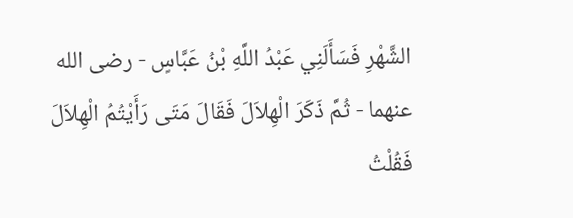الشَّهْرِ فَسَأَلَنِي عَبْدُ اللَّهِ بْنُ عَبَّاسٍ - رضى الله عنهما - ثُمَّ ذَكَرَ الْهِلاَلَ فَقَالَ مَتَى رَأَيْتُمُ الْهِلاَلَ فَقُلْتُ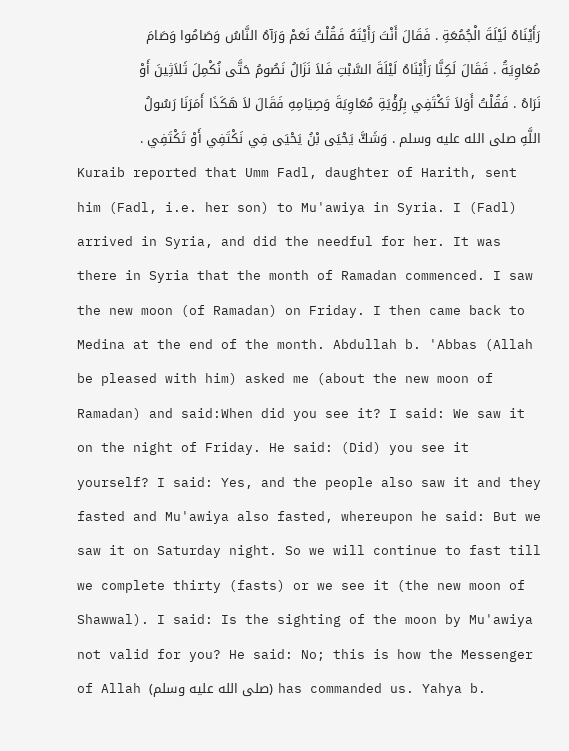رَأَيْنَاهُ لَيْلَةَ الْجُمُعَةِ . فَقَالَ أَنْتَ رَأَيْتَهُ فَقُلْتُ نَعَمْ وَرَآهُ النَّاسُ وَصَامُوا وَصَامَ مُعَاوِيَةُ . فَقَالَ لَكِنَّا رَأَيْنَاهُ لَيْلَةَ السَّبْتِ فَلاَ نَزَالُ نَصُومُ حَتَّى نُكْمِلَ ثَلاَثِينَ أَوْ نَرَاهُ . فَقُلْتُ أَوَلاَ تَكْتَفِي بِرُؤْيَةِ مُعَاوِيَةَ وَصِيَامِهِ فَقَالَ لاَ هَكَذَا أَمَرَنَا رَسُولُ اللَّهِ صلى الله عليه وسلم . وَشَكَّ يَحْيَى بْنُ يَحْيَى فِي نَكْتَفِي أَوْ تَكْتَفِي .
Kuraib reported that Umm Fadl, daughter of Harith, sent him (Fadl, i.e. her son) to Mu'awiya in Syria. I (Fadl) arrived in Syria, and did the needful for her. It was there in Syria that the month of Ramadan commenced. I saw the new moon (of Ramadan) on Friday. I then came back to Medina at the end of the month. Abdullah b. 'Abbas (Allah be pleased with him) asked me (about the new moon of Ramadan) and said:When did you see it? I said: We saw it on the night of Friday. He said: (Did) you see it yourself? I said: Yes, and the people also saw it and they fasted and Mu'awiya also fasted, whereupon he said: But we saw it on Saturday night. So we will continue to fast till we complete thirty (fasts) or we see it (the new moon of Shawwal). I said: Is the sighting of the moon by Mu'awiya not valid for you? He said: No; this is how the Messenger of Allah (صلى الله عليه وسلم) has commanded us. Yahya b.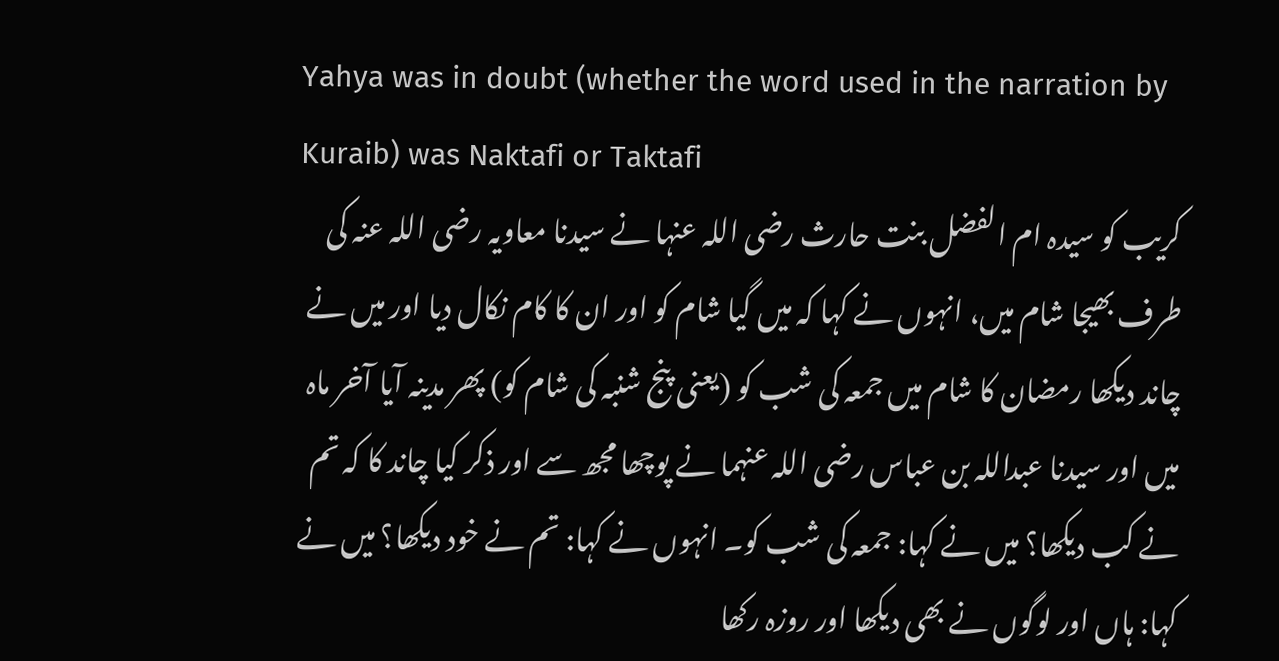Yahya was in doubt (whether the word used in the narration by Kuraib) was Naktafi or Taktafi
کریب کو سیدہ ام الفضل بنت حارث رضی اللہ عنہا نے سیدنا معاویہ رضی اللہ عنہ کی طرف بھیجا شام میں، انہوں نے کہا کہ میں گیا شام کو اور ان کا کام نکال دیا اور میں نے چاند دیکھا رمضان کا شام میں جمعہ کی شب کو (یعنی پنج شنبہ کی شام کو) پھر مدینہ آیا آخر ماہ میں اور سیدنا عبداللہ بن عباس رضی اللہ عنہما نے پوچھا مجھ سے اور ذکر کیا چاند کا کہ تم نے کب دیکھا؟ میں نے کہا: جمعہ کی شب کو۔ انہوں نے کہا: تم نے خود دیکھا؟ میں نے کہا: ہاں اور لوگوں نے بھی دیکھا اور روزہ رکھا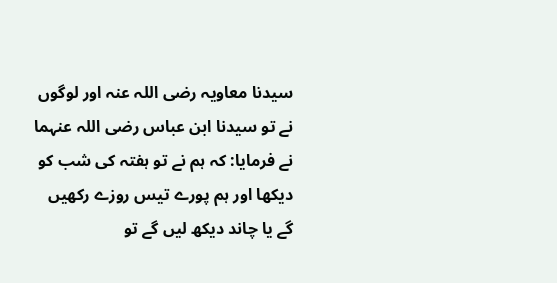سیدنا معاویہ رضی اللہ عنہ اور لوگوں نے تو سیدنا ابن عباس رضی اللہ عنہما نے فرمایا: کہ ہم نے تو ہفتہ کی شب کو دیکھا اور ہم پورے تیس روزے رکھیں گے یا چاند دیکھ لیں گے تو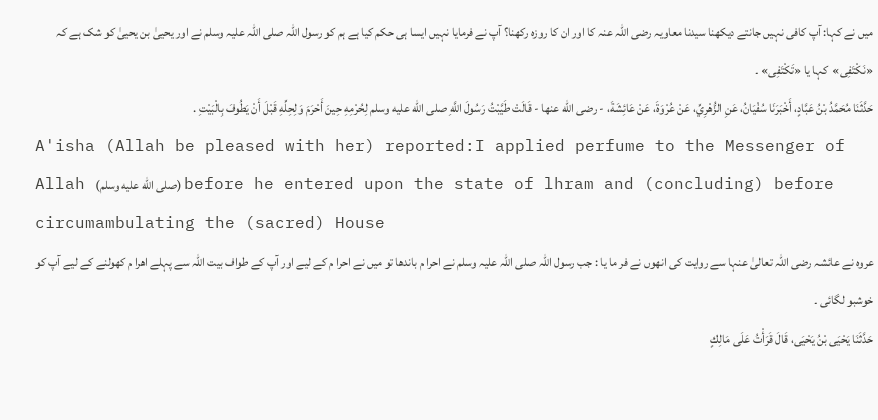میں نے کہا: آپ کافی نہیں جانتے دیکھنا سیدنا معاویہ رضی اللہ عنہ کا اور ان کا روزہ رکھنا؟ آپ نے فرمایا نہیں ایسا ہی حکم کیا ہے ہم کو رسول اللہ صلی اللہ علیہ وسلم نے اور یحییٰ بن یحییٰ کو شک ہے کہ «نَكْتَفِى»  کہا یا «تَكْتَفِى» ۔
حَدَّثَنَا مُحَمَّدُ بْنُ عَبَّادٍ، أَخْبَرَنَا سُفْيَانُ، عَنِ الزُّهْرِيِّ، عَنْ عُرْوَةَ، عَنْ عَائِشَةَ، - رضى الله عنها - قَالَتْ طَيَّبْتُ رَسُولَ اللَّهِ صلى الله عليه وسلم لِحُرْمِهِ حِينَ أَحْرَمَ وَلِحِلِّهِ قَبْلَ أَنْ يَطُوفَ بِالْبَيْتِ .
A'isha (Allah be pleased with her) reported:I applied perfume to the Messenger of Allah (صلى الله عليه وسلم) before he entered upon the state of lhram and (concluding) before circumambulating the (sacred) House
عروہ نے عائشہ رضی اللہ تعالیٰ عنہا سے روایت کی انھوں نے فر ما یا : جب رسول اللہ صلی اللہ علیہ وسلم نے احرا م باندھا تو میں نے احرا م کے لیے اور آپ کے طواف بیت اللہ سے پہلے اھرا م کھولنے کے لیے آپ کو خوشبو لگائی ۔
حَدَّثَنَا يَحْيَى بْنُ يَحْيَى، قَالَ قَرَأْتُ عَلَى مَالِكٍ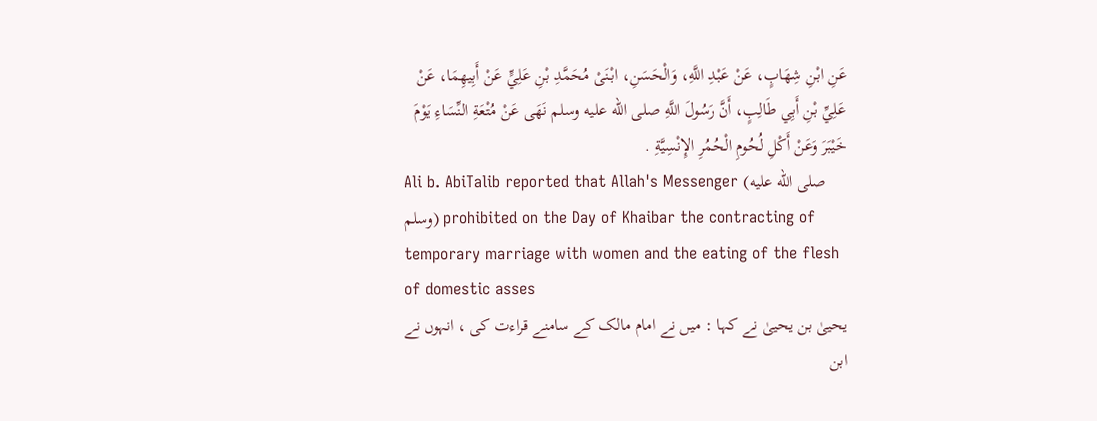عَنِ ابْنِ شِهَابٍ، عَنْ عَبْدِ اللَّهِ، وَالْحَسَنِ، ابْنَىْ مُحَمَّدِ بْنِ عَلِيٍّ عَنْ أَبِيهِمَا، عَنْ عَلِيِّ بْنِ أَبِي طَالِبٍ، أَنَّ رَسُولَ اللَّهِ صلى الله عليه وسلم نَهَى عَنْ مُتْعَةِ النِّسَاءِ يَوْمَ خَيْبَرَ وَعَنْ أَكْلِ لُحُومِ الْحُمُرِ الإِنْسِيَّةِ .
Ali b. AbiTalib reported that Allah's Messenger (صلى الله عليه وسلم) prohibited on the Day of Khaibar the contracting of temporary marriage with women and the eating of the flesh of domestic asses
یحییٰ بن یحییٰ نے کہا : میں نے امام مالک کے سامنے قراءت کی ، انہوں نے ابن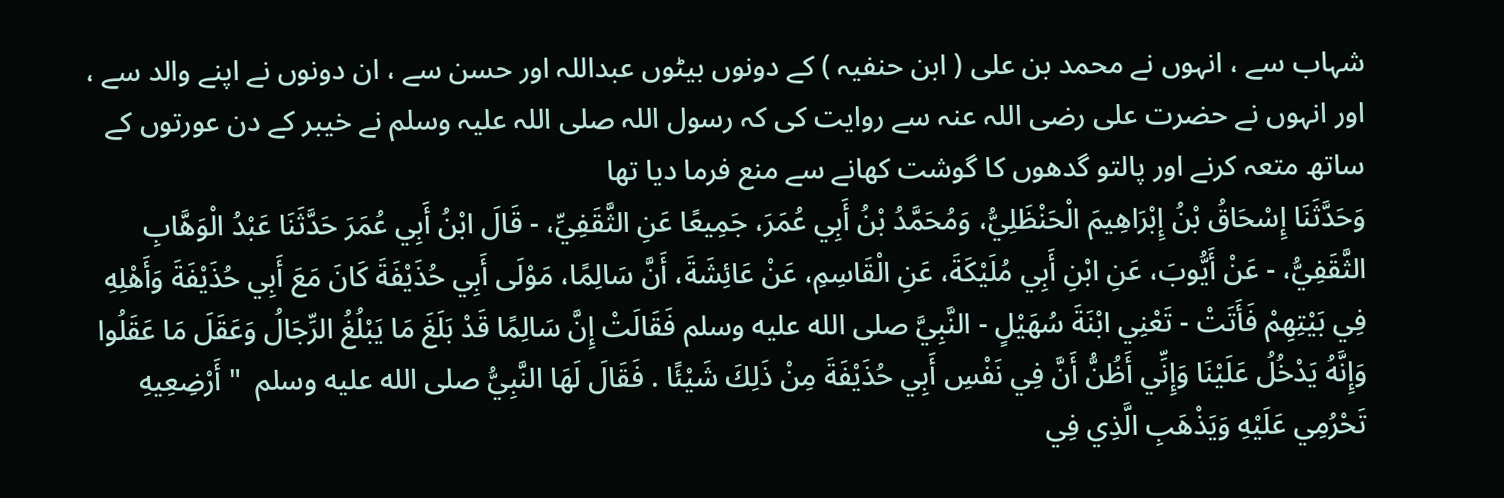شہاب سے ، انہوں نے محمد بن علی ( ابن حنفیہ ) کے دونوں بیٹوں عبداللہ اور حسن سے ، ان دونوں نے اپنے والد سے ، اور انہوں نے حضرت علی رضی اللہ عنہ سے روایت کی کہ رسول اللہ صلی اللہ علیہ وسلم نے خیبر کے دن عورتوں کے ساتھ متعہ کرنے اور پالتو گدھوں کا گوشت کھانے سے منع فرما دیا تھا
وَحَدَّثَنَا إِسْحَاقُ بْنُ إِبْرَاهِيمَ الْحَنْظَلِيُّ، وَمُحَمَّدُ بْنُ أَبِي عُمَرَ، جَمِيعًا عَنِ الثَّقَفِيِّ، - قَالَ ابْنُ أَبِي عُمَرَ حَدَّثَنَا عَبْدُ الْوَهَّابِ الثَّقَفِيُّ، - عَنْ أَيُّوبَ، عَنِ ابْنِ أَبِي مُلَيْكَةَ، عَنِ الْقَاسِمِ، عَنْ عَائِشَةَ، أَنَّ سَالِمًا، مَوْلَى أَبِي حُذَيْفَةَ كَانَ مَعَ أَبِي حُذَيْفَةَ وَأَهْلِهِ فِي بَيْتِهِمْ فَأَتَتْ - تَعْنِي ابْنَةَ سُهَيْلٍ - النَّبِيَّ صلى الله عليه وسلم فَقَالَتْ إِنَّ سَالِمًا قَدْ بَلَغَ مَا يَبْلُغُ الرِّجَالُ وَعَقَلَ مَا عَقَلُوا وَإِنَّهُ يَدْخُلُ عَلَيْنَا وَإِنِّي أَظُنُّ أَنَّ فِي نَفْسِ أَبِي حُذَيْفَةَ مِنْ ذَلِكَ شَيْئًا . فَقَالَ لَهَا النَّبِيُّ صلى الله عليه وسلم  " أَرْضِعِيهِ تَحْرُمِي عَلَيْهِ وَيَذْهَبِ الَّذِي فِي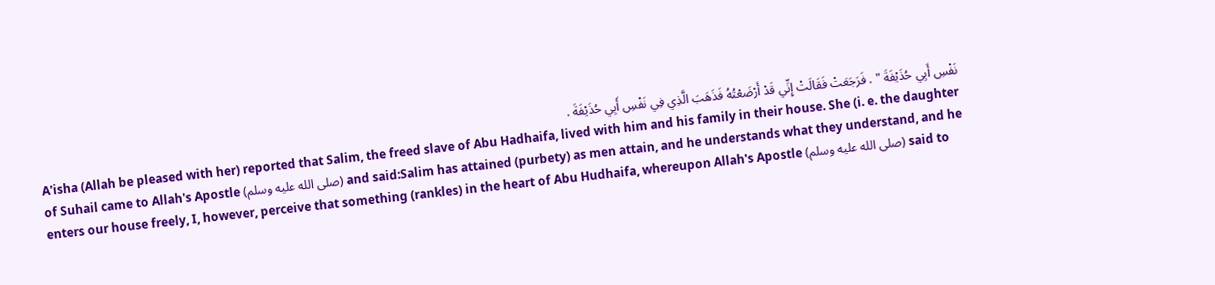نَفْسِ أَبِي حُذَيْفَةَ " . فَرَجَعَتْ فَقَالَتْ إِنِّي قَدْ أَرْضَعْتُهُ فَذَهَبَ الَّذِي فِي نَفْسِ أَبِي حُذَيْفَةَ .
A'isha (Allah be pleased with her) reported that Salim, the freed slave of Abu Hadhaifa, lived with him and his family in their house. She (i. e. the daughter of Suhail came to Allah's Apostle (صلى الله عليه وسلم) and said:Salim has attained (purbety) as men attain, and he understands what they understand, and he enters our house freely, I, however, perceive that something (rankles) in the heart of Abu Hudhaifa, whereupon Allah's Apostle (صلى الله عليه وسلم) said to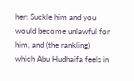her: Suckle him and you would become unlawful for him, and (the rankling) which Abu Hudhaifa feels in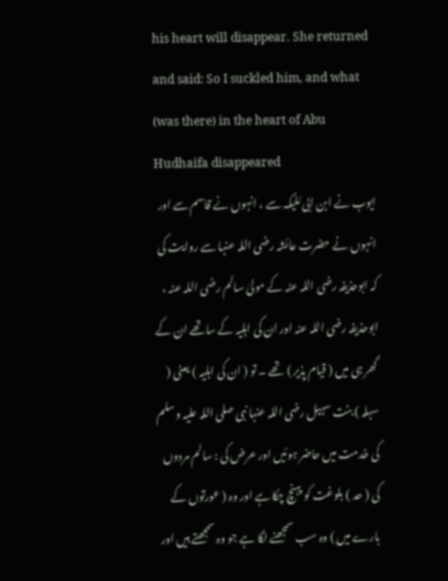his heart will disappear. She returned and said: So I suckled him, and what (was there) in the heart of Abu Hudhaifa disappeared
ایوب نے ابن ابی مُلیکہ سے ، انہوں نے قاسم سے اور انہوں نے حضرت عائشہ رضی اللہ عنہا سے روایت کی کہ ابوحذیفہ رضی اللہ عنہ کے مولیٰ سالم رضی اللہ عنہ ، ابوحذیفہ رضی اللہ عنہ اور ان کی اہلیہ کے ساتھے ان کے گھر ہی میں ( قیام پذیر ) تھے ۔ تو ( ان کی اہلیہ ) یعنی ( سہلہ ) بنت سہیل رضی اللہ عنہا نبی صلی اللہ علیہ وسلم کی خدمت میں حاضر ہوئیں اور عرض کی : سالم مردوں کی ( حد ) بلوغت کو پہنچ چکا ہے اور وہ ( عورتوں کے بارے میں ) وہ سب سمجھنے لگا ہے جو وہ سمجھتے ہیں اور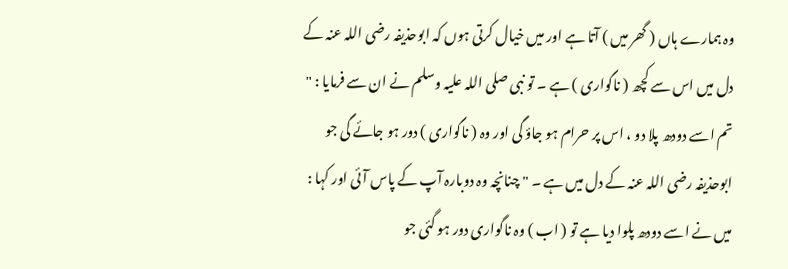وہ ہمارے ہاں ( گھر میں ) آتا ہے اور میں خیال کرتی ہوں کہ ابوحذیفہ رضی اللہ عنہ کے دل میں اس سے کچھ ( ناگواری ) ہے ۔ تو نبی صلی اللہ علیہ وسلم نے ان سے فرمایا : " تم اسے دودھ پلا دو ، اس پر حرام ہو جاؤ گی اور وہ ( ناگواری ) دور ہو جائے گی جو ابوحذیفہ رضی اللہ عنہ کے دل میں ہے ۔ " چنانچہ وہ دوبارہ آپ کے پاس آئی اور کہا : میں نے اسے دودھ پلوا دیا ہے تو ( اب ) وہ ناگواری دور ہو گئی جو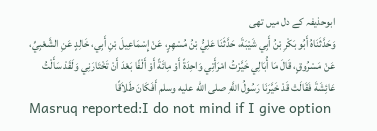ابوحذیفہ کے دل میں تھی
وَحَدَّثَنَاهُ أَبُو بَكْرِ بْنُ أَبِي شَيْبَةَ، حَدَّثَنَا عَلِيُّ بْنُ مُسْهِرٍ، عَنْ إِسْمَاعِيلَ بْنِ أَبِي، خَالِدٍ عَنِ الشَّعْبِيِّ، عَنْ مَسْرُوقٍ، قَالَ مَا أُبَالِي خَيَّرْتُ امْرَأَتِي وَاحِدَةً أَوْ مِائَةً أَوْ أَلْفًا بَعْدَ أَنْ تَخْتَارَنِي وَلَقَدْ سَأَلْتُ عَائِشَةَ فَقَالَتْ قَدْ خَيَّرَنَا رَسُولُ اللَّهِ صلى الله عليه وسلم أَفَكَانَ طَلاَقًا
Masruq reported:I do not mind if I give option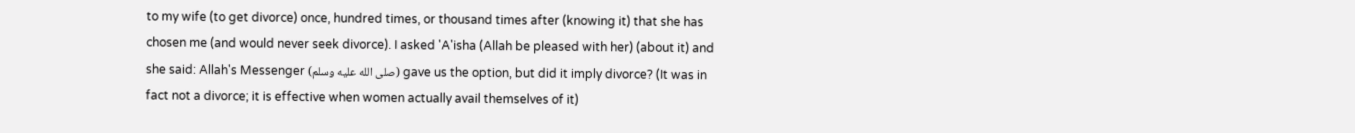to my wife (to get divorce) once, hundred times, or thousand times after (knowing it) that she has chosen me (and would never seek divorce). I asked 'A'isha (Allah be pleased with her) (about it) and she said: Allah's Messenger (صلى الله عليه وسلم) gave us the option, but did it imply divorce? (It was in fact not a divorce; it is effective when women actually avail themselves of it)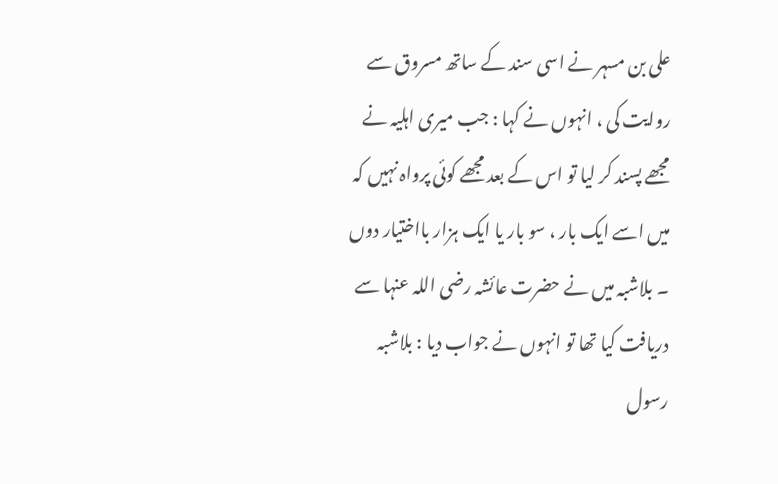علی بن مسہر نے اسی سند کے ساتھ مسروق سے روایت کی ، انہوں نے کہا : جب میری اہلیہ نے مجھے پسند کر لیا تو اس کے بعد مجھے کوئی پرواہ نہیں کہ میں اسے ایک بار ، سو بار یا ایک ہزار بااختیار دوں ۔ بلاشبہ میں نے حضرت عائشہ رضی اللہ عنہا سے دریافت کیا تھا تو انہوں نے جواب دیا : بلاشبہ رسول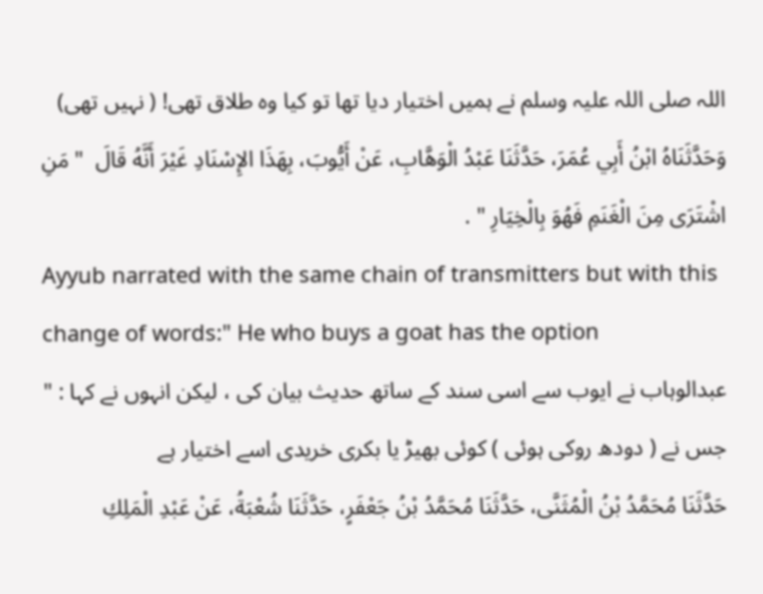اللہ صلی اللہ علیہ وسلم نے ہمیں اختیار دیا تھا تو کیا وہ طلاق تھی! ( نہیں تھی)
وَحَدَّثَنَاهُ ابْنُ أَبِي عُمَرَ، حَدَّثَنَا عَبْدُ الْوَهَّابِ، عَنْ أَيُّوبَ، بِهَذَا الإِسْنَادِ غَيْرَ أَنَّهُ قَالَ  " مَنِ اشْتَرَى مِنَ الْغَنَمِ فَهُوَ بِالْخِيَارِ " .
Ayyub narrated with the same chain of transmitters but with this change of words:" He who buys a goat has the option
عبدالوہاب نے ایوب سے اسی سند کے ساتھ حدیث بیان کی ، لیکن انہوں نے کہا : " جس نے ( دودھ روکی ہوئی ) کوئی بھیڑ یا بکری خریدی اسے اختیار ہے
حَدَّثَنَا مُحَمَّدُ بْنُ الْمُثَنَّى، حَدَّثَنَا مُحَمَّدُ بْنُ جَعْفَرٍ، حَدَّثَنَا شُعْبَةُ، عَنْ عَبْدِ الْمَلِكِ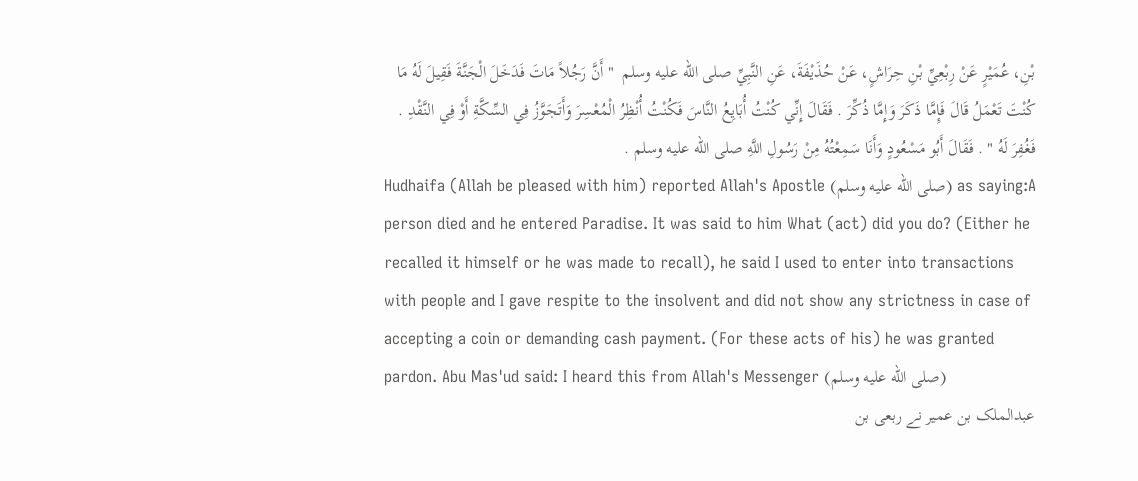بْنِ، عُمَيْرٍ عَنْ رِبْعِيِّ بْنِ حِرَاشٍ، عَنْ حُذَيْفَةَ، عَنِ النَّبِيِّ صلى الله عليه وسلم  " أَنَّ رَجُلاً مَاتَ فَدَخَلَ الْجَنَّةَ فَقِيلَ لَهُ مَا كُنْتَ تَعْمَلُ قَالَ فَإِمَّا ذَكَرَ وَإِمَّا ذُكِّرَ . فَقَالَ إِنِّي كُنْتُ أُبَايِعُ النَّاسَ فَكُنْتُ أُنْظِرُ الْمُعْسِرَ وَأَتَجَوَّزُ فِي السِّكَّةِ أَوْ فِي النَّقْدِ . فَغُفِرَ لَهُ " . فَقَالَ أَبُو مَسْعُودٍ وَأَنَا سَمِعْتُهُ مِنْ رَسُولِ اللَّهِ صلى الله عليه وسلم .
Hudhaifa (Allah be pleased with him) reported Allah's Apostle (صلى الله عليه وسلم) as saying:A person died and he entered Paradise. It was said to him What (act) did you do? (Either he recalled it himself or he was made to recall), he said I used to enter into transactions with people and I gave respite to the insolvent and did not show any strictness in case of accepting a coin or demanding cash payment. (For these acts of his) he was granted pardon. Abu Mas'ud said: I heard this from Allah's Messenger (صلى الله عليه وسلم)
عبدالملک بن عمیر نے ربعی بن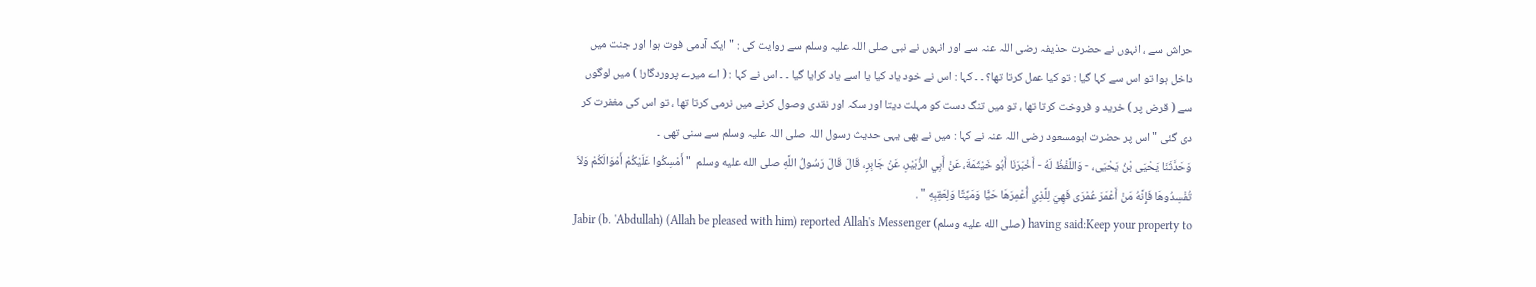حراش سے ، انہوں نے حضرت حذیفہ رضی اللہ عنہ سے اور انہوں نے نبی صلی اللہ علیہ وسلم سے روایت کی : " ایک آدمی فوت ہوا اور جنت میں داخل ہوا تو اس سے کہا گیا : تو کیا عمل کرتا تھا؟ ۔ ۔ کہا : اس نے خود یاد کیا یا اسے یاد کرایا گیا ۔ ۔ اس نے کہا : ( اے میرے پروردگار! ) میں لوگوں سے ( قرض پر ) خرید و فروخت کرتا تھا ، تو میں تنگ دست کو مہلت دیتا اور سکہ اور نقدی وصول کرنے میں نرمی کرتا تھا ، تو اس کی مغفرت کر دی گئی " اس پر حضرت ابومسعود رضی اللہ عنہ نے کہا : میں نے بھی یہی حدیث رسول اللہ صلی اللہ علیہ وسلم سے سنی تھی ۔
وَحَدَّثَنَا يَحْيَى بْنُ يَحْيَى، - وَاللَّفْظُ لَهُ - أَخْبَرَنَا أَبُو خَيْثَمَةَ، عَنْ أَبِي الزُّبَيْرِ، عَنْ جَابِرٍ، قَالَ قَالَ رَسُولُ اللَّهِ صلى الله عليه وسلم  " أَمْسِكُوا عَلَيْكُمْ أَمْوَالَكُمْ وَلاَ تُفْسِدُوهَا فَإِنَّهُ مَنْ أَعْمَرَ عُمْرَى فَهِيَ لِلَّذِي أُعْمِرَهَا حَيًّا وَمَيِّتًا وَلِعَقِبِهِ " .
Jabir (b. 'Abdullah) (Allah be pleased with him) reported Allah's Messenger (صلى الله عليه وسلم) having said:Keep your property to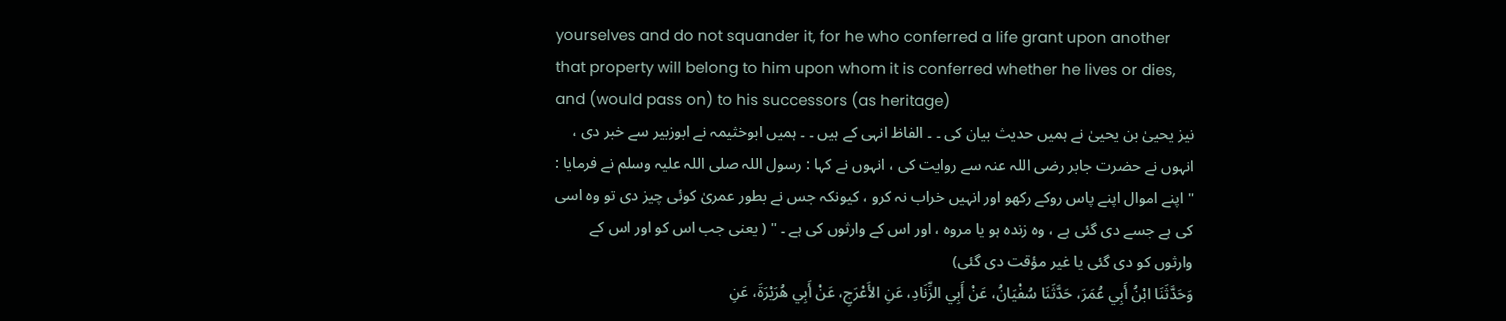yourselves and do not squander it, for he who conferred a life grant upon another that property will belong to him upon whom it is conferred whether he lives or dies, and (would pass on) to his successors (as heritage)
نیز یحییٰ بن یحییٰ نے ہمیں حدیث بیان کی ۔ ۔ الفاظ انہی کے ہیں ۔ ۔ ہمیں ابوخثیمہ نے ابوزبیر سے خبر دی ، انہوں نے حضرت جابر رضی اللہ عنہ سے روایت کی ، انہوں نے کہا : رسول اللہ صلی اللہ علیہ وسلم نے فرمایا : " اپنے اموال اپنے پاس روکے رکھو اور انہیں خراب نہ کرو ، کیونکہ جس نے بطور عمریٰ کوئی چیز دی تو وہ اسی کی ہے جسے دی گئی ہے ، وہ زندہ ہو یا مروہ ، اور اس کے وارثوں کی ہے ۔ " ( یعنی جب اس کو اور اس کے وارثوں کو دی گئی یا غیر مؤقت دی گئی)
وَحَدَّثَنَا ابْنُ أَبِي عُمَرَ، حَدَّثَنَا سُفْيَانُ، عَنْ أَبِي الزِّنَادِ، عَنِ الأَعْرَجِ، عَنْ أَبِي هُرَيْرَةَ، عَنِ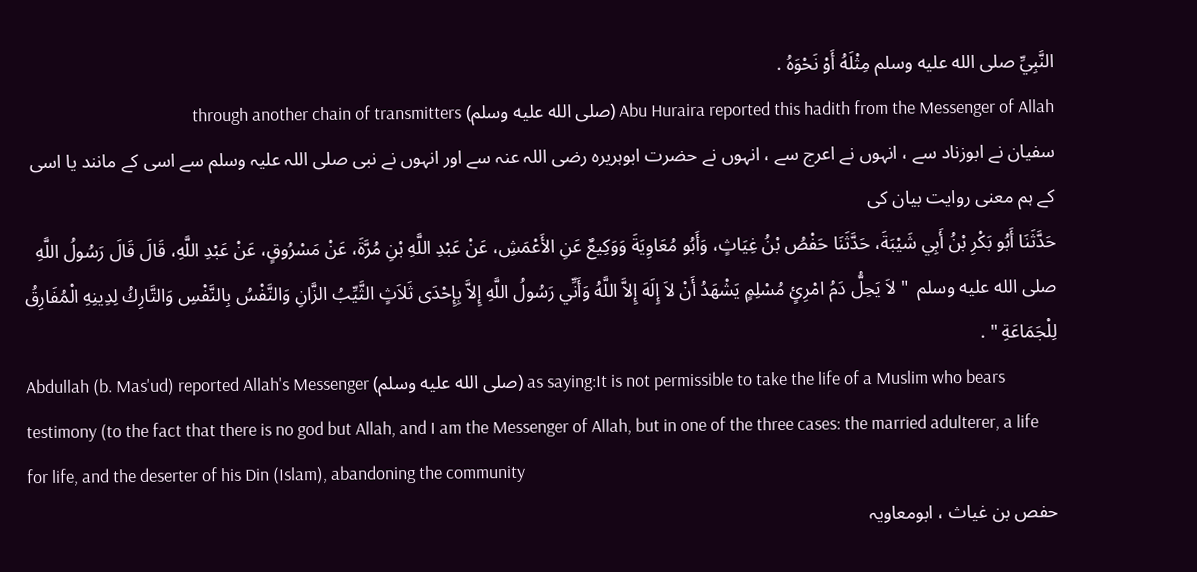النَّبِيِّ صلى الله عليه وسلم مِثْلَهُ أَوْ نَحْوَهُ .
Abu Huraira reported this hadith from the Messenger of Allah (صلى الله عليه وسلم) through another chain of transmitters
سفیان نے ابوزناد سے ، انہوں نے اعرج سے ، انہوں نے حضرت ابوہریرہ رضی اللہ عنہ سے اور انہوں نے نبی صلی اللہ علیہ وسلم سے اسی کے مانند یا اسی کے ہم معنی روایت بیان کی
حَدَّثَنَا أَبُو بَكْرِ بْنُ أَبِي شَيْبَةَ، حَدَّثَنَا حَفْصُ بْنُ غِيَاثٍ، وَأَبُو مُعَاوِيَةَ وَوَكِيعٌ عَنِ الأَعْمَشِ، عَنْ عَبْدِ اللَّهِ بْنِ مُرَّةَ، عَنْ مَسْرُوقٍ، عَنْ عَبْدِ اللَّهِ، قَالَ قَالَ رَسُولُ اللَّهِ صلى الله عليه وسلم  " لاَ يَحِلُّ دَمُ امْرِئٍ مُسْلِمٍ يَشْهَدُ أَنْ لاَ إِلَهَ إِلاَّ اللَّهُ وَأَنِّي رَسُولُ اللَّهِ إِلاَّ بِإِحْدَى ثَلاَثٍ الثَّيِّبُ الزَّانِ وَالنَّفْسُ بِالنَّفْسِ وَالتَّارِكُ لِدِينِهِ الْمُفَارِقُ لِلْجَمَاعَةِ " .
Abdullah (b. Mas'ud) reported Allah's Messenger (صلى الله عليه وسلم) as saying:It is not permissible to take the life of a Muslim who bears testimony (to the fact that there is no god but Allah, and I am the Messenger of Allah, but in one of the three cases: the married adulterer, a life for life, and the deserter of his Din (Islam), abandoning the community
حفص بن غیاث ، ابومعاویہ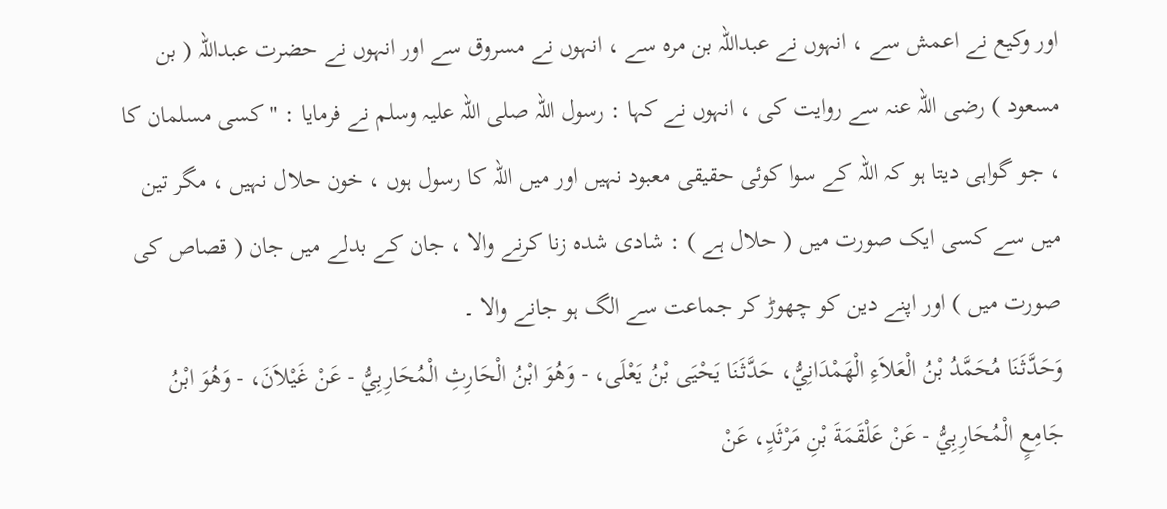اور وکیع نے اعمش سے ، انہوں نے عبداللہ بن مرہ سے ، انہوں نے مسروق سے اور انہوں نے حضرت عبداللہ ( بن مسعود ) رضی اللہ عنہ سے روایت کی ، انہوں نے کہا : رسول اللہ صلی اللہ علیہ وسلم نے فرمایا : " کسی مسلمان کا ، جو گواہی دیتا ہو کہ اللہ کے سوا کوئی حقیقی معبود نہیں اور میں اللہ کا رسول ہوں ، خون حلال نہیں ، مگر تین میں سے کسی ایک صورت میں ( حلال ہے ) : شادی شدہ زنا کرنے والا ، جان کے بدلے میں جان ( قصاص کی صورت میں ) اور اپنے دین کو چھوڑ کر جماعت سے الگ ہو جانے والا ۔
وَحَدَّثَنَا مُحَمَّدُ بْنُ الْعَلاَءِ الْهَمْدَانِيُّ، حَدَّثَنَا يَحْيَى بْنُ يَعْلَى، - وَهُوَ ابْنُ الْحَارِثِ الْمُحَارِبِيُّ - عَنْ غَيْلاَنَ، - وَهُوَ ابْنُ جَامِعٍ الْمُحَارِبِيُّ - عَنْ عَلْقَمَةَ بْنِ مَرْثَدٍ، عَنْ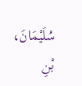سُلَيْمَانَ، بْنِ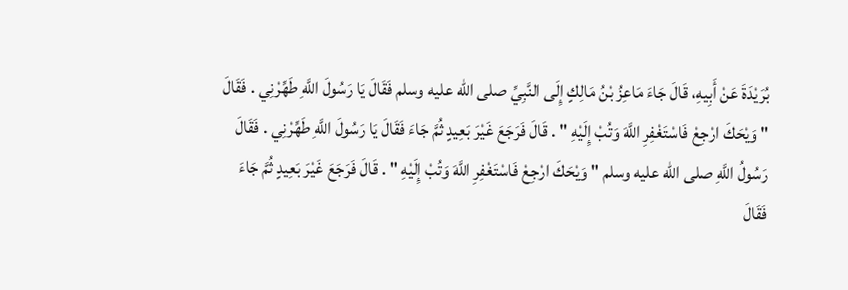بُرَيْدَةَ عَنْ أَبِيهِ، قَالَ جَاءَ مَاعِزُ بْنُ مَالِكٍ إِلَى النَّبِيِّ صلى الله عليه وسلم فَقَالَ يَا رَسُولَ اللَّهِ طَهِّرْنِي . فَقَالَ " وَيْحَكَ ارْجِعْ فَاسْتَغْفِرِ اللَّهَ وَتُبْ إِلَيْهِ " . قَالَ فَرَجَعَ غَيْرَ بَعِيدٍ ثُمَّ جَاءَ فَقَالَ يَا رَسُولَ اللَّهِ طَهِّرْنِي . فَقَالَ رَسُولُ اللَّهِ صلى الله عليه وسلم " وَيْحَكَ ارْجِعْ فَاسْتَغْفِرِ اللَّهَ وَتُبْ إِلَيْهِ " . قَالَ فَرَجَعَ غَيْرَ بَعِيدٍ ثُمَّ جَاءَ فَقَالَ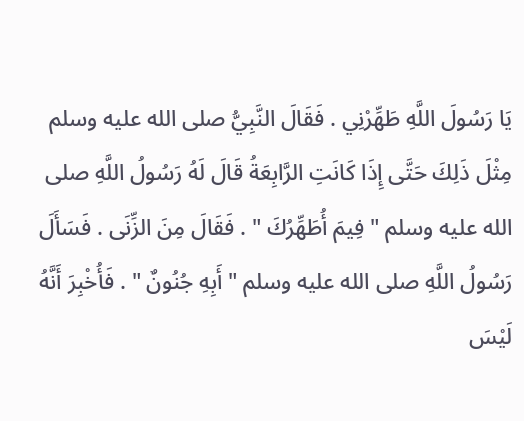يَا رَسُولَ اللَّهِ طَهِّرْنِي . فَقَالَ النَّبِيُّ صلى الله عليه وسلم مِثْلَ ذَلِكَ حَتَّى إِذَا كَانَتِ الرَّابِعَةُ قَالَ لَهُ رَسُولُ اللَّهِ صلى الله عليه وسلم " فِيمَ أُطَهِّرُكَ " . فَقَالَ مِنَ الزِّنَى . فَسَأَلَ رَسُولُ اللَّهِ صلى الله عليه وسلم " أَبِهِ جُنُونٌ " . فَأُخْبِرَ أَنَّهُ لَيْسَ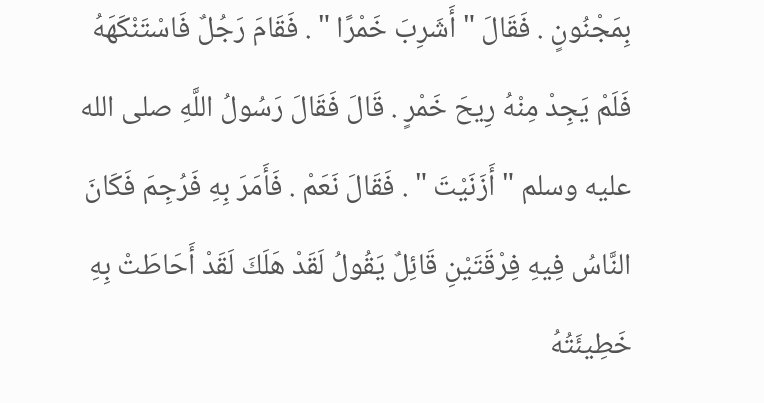بِمَجْنُونٍ . فَقَالَ " أَشَرِبَ خَمْرًا " . فَقَامَ رَجُلٌ فَاسْتَنْكَهَهُ فَلَمْ يَجِدْ مِنْهُ رِيحَ خَمْرٍ . قَالَ فَقَالَ رَسُولُ اللَّهِ صلى الله عليه وسلم " أَزَنَيْتَ " . فَقَالَ نَعَمْ . فَأَمَرَ بِهِ فَرُجِمَ فَكَانَ النَّاسُ فِيهِ فِرْقَتَيْنِ قَائِلٌ يَقُولُ لَقَدْ هَلَكَ لَقَدْ أَحَاطَتْ بِهِ خَطِيئَتُهُ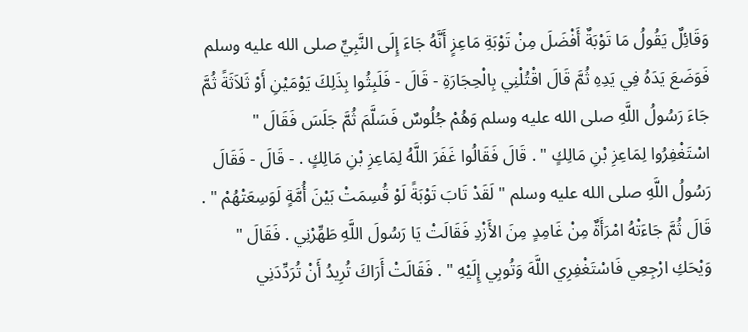وَقَائِلٌ يَقُولُ مَا تَوْبَةٌ أَفْضَلَ مِنْ تَوْبَةِ مَاعِزٍ أَنَّهُ جَاءَ إِلَى النَّبِيِّ صلى الله عليه وسلم فَوَضَعَ يَدَهُ فِي يَدِهِ ثُمَّ قَالَ اقْتُلْنِي بِالْحِجَارَةِ - قَالَ - فَلَبِثُوا بِذَلِكَ يَوْمَيْنِ أَوْ ثَلاَثَةً ثُمَّ جَاءَ رَسُولُ اللَّهِ صلى الله عليه وسلم وَهُمْ جُلُوسٌ فَسَلَّمَ ثُمَّ جَلَسَ فَقَالَ " اسْتَغْفِرُوا لِمَاعِزِ بْنِ مَالِكٍ " . قَالَ فَقَالُوا غَفَرَ اللَّهُ لِمَاعِزِ بْنِ مَالِكٍ . - قَالَ - فَقَالَ رَسُولُ اللَّهِ صلى الله عليه وسلم " لَقَدْ تَابَ تَوْبَةً لَوْ قُسِمَتْ بَيْنَ أُمَّةٍ لَوَسِعَتْهُمْ " . قَالَ ثُمَّ جَاءَتْهُ امْرَأَةٌ مِنْ غَامِدٍ مِنَ الأَزْدِ فَقَالَتْ يَا رَسُولَ اللَّهِ طَهِّرْنِي . فَقَالَ " وَيْحَكِ ارْجِعِي فَاسْتَغْفِرِي اللَّهَ وَتُوبِي إِلَيْهِ " . فَقَالَتْ أَرَاكَ تُرِيدُ أَنْ تُرَدِّدَنِي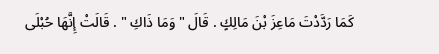كَمَا رَدَّدْتَ مَاعِزَ بْنَ مَالِكٍ . قَالَ " وَمَا ذَاكِ " . قَالَتْ إِنَّهَا حُبْلَى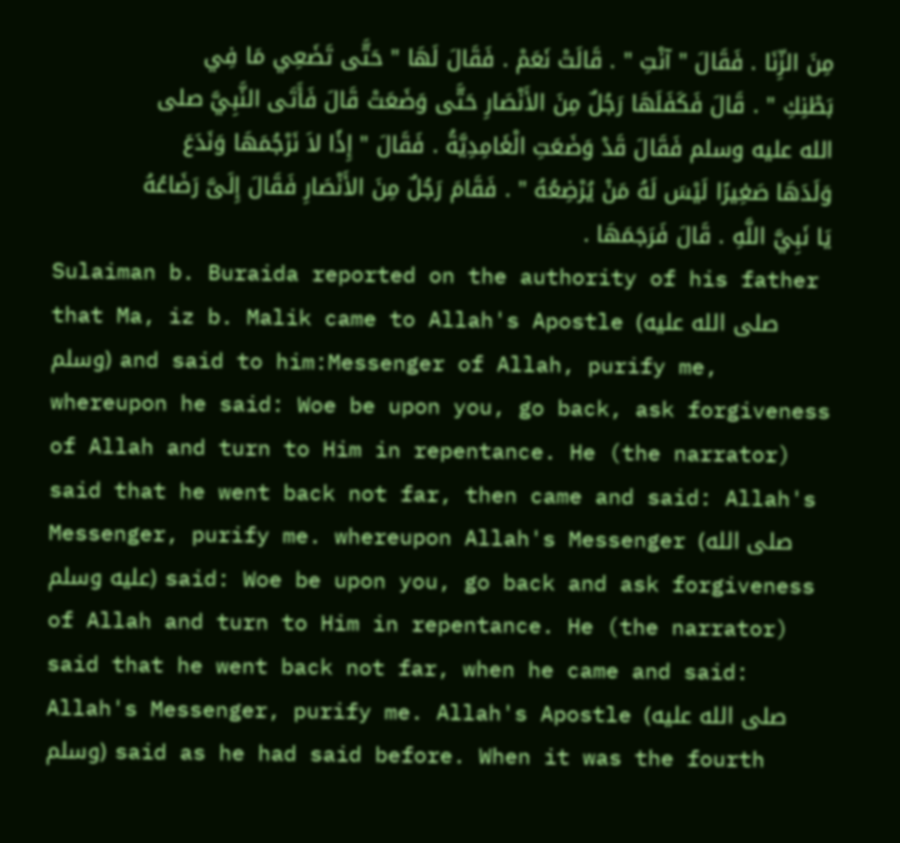مِنَ الزِّنَا . فَقَالَ " آنْتِ " . قَالَتْ نَعَمْ . فَقَالَ لَهَا " حَتَّى تَضَعِي مَا فِي بَطْنِكِ " . قَالَ فَكَفَلَهَا رَجُلٌ مِنَ الأَنْصَارِ حَتَّى وَضَعَتْ قَالَ فَأَتَى النَّبِيَّ صلى الله عليه وسلم فَقَالَ قَدْ وَضَعَتِ الْغَامِدِيَّةُ . فَقَالَ " إِذًا لاَ نَرْجُمَهَا وَنَدَعَ وَلَدَهَا صَغِيرًا لَيْسَ لَهُ مَنْ يُرْضِعُهُ " . فَقَامَ رَجُلٌ مِنَ الأَنْصَارِ فَقَالَ إِلَىَّ رَضَاعُهُ يَا نَبِيَّ اللَّهِ . قَالَ فَرَجَمَهَا .
Sulaiman b. Buraida reported on the authority of his father that Ma, iz b. Malik came to Allah's Apostle (صلى الله عليه وسلم) and said to him:Messenger of Allah, purify me, whereupon he said: Woe be upon you, go back, ask forgiveness of Allah and turn to Him in repentance. He (the narrator) said that he went back not far, then came and said: Allah's Messenger, purify me. whereupon Allah's Messenger (صلى الله عليه وسلم) said: Woe be upon you, go back and ask forgiveness of Allah and turn to Him in repentance. He (the narrator) said that he went back not far, when he came and said: Allah's Messenger, purify me. Allah's Apostle (صلى الله عليه وسلم) said as he had said before. When it was the fourth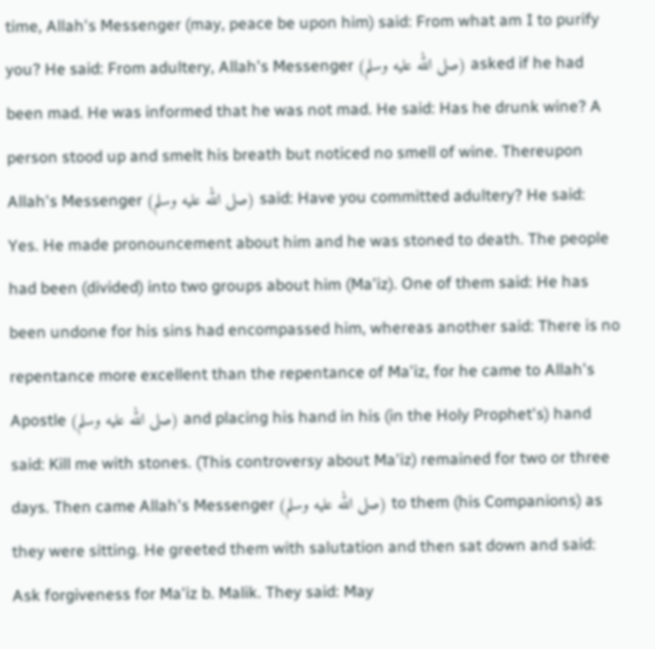time, Allah's Messenger (may, peace be upon him) said: From what am I to purify you? He said: From adultery, Allah's Messenger (صلى الله عليه وسلم) asked if he had been mad. He was informed that he was not mad. He said: Has he drunk wine? A person stood up and smelt his breath but noticed no smell of wine. Thereupon Allah's Messenger (صلى الله عليه وسلم) said: Have you committed adultery? He said: Yes. He made pronouncement about him and he was stoned to death. The people had been (divided) into two groups about him (Ma'iz). One of them said: He has been undone for his sins had encompassed him, whereas another said: There is no repentance more excellent than the repentance of Ma'iz, for he came to Allah's Apostle (صلى الله عليه وسلم) and placing his hand in his (in the Holy Prophet's) hand said: Kill me with stones. (This controversy about Ma'iz) remained for two or three days. Then came Allah's Messenger (صلى الله عليه وسلم) to them (his Companions) as they were sitting. He greeted them with salutation and then sat down and said: Ask forgiveness for Ma'iz b. Malik. They said: May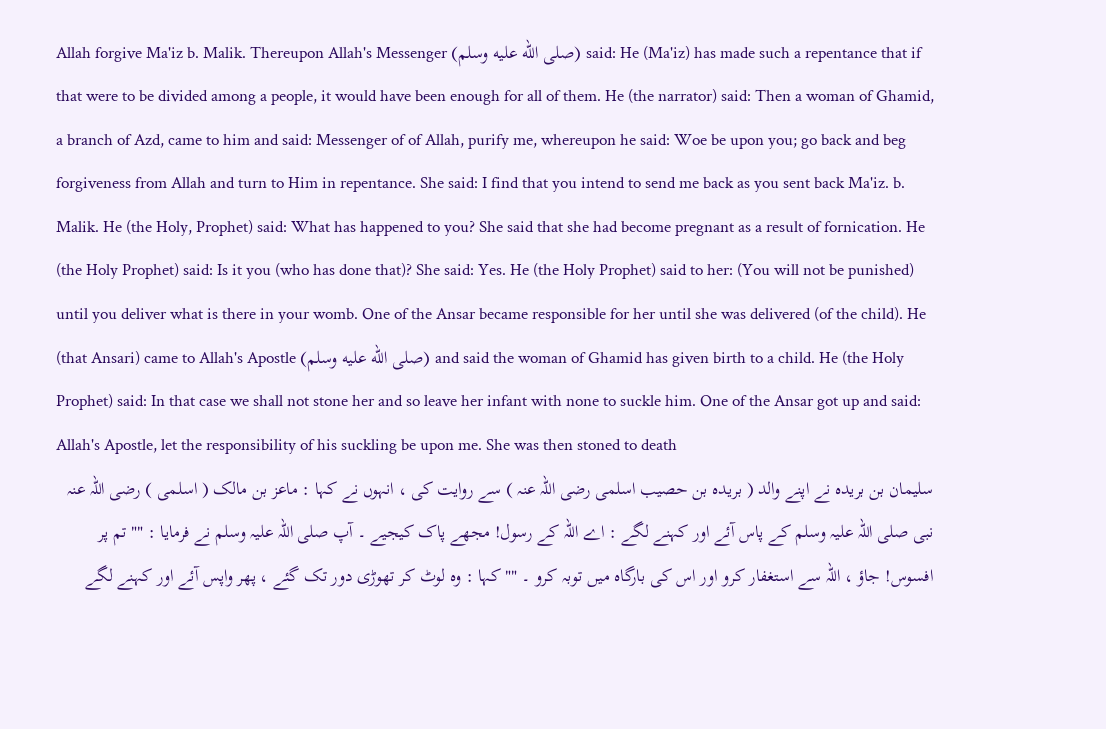Allah forgive Ma'iz b. Malik. Thereupon Allah's Messenger (صلى الله عليه وسلم) said: He (Ma'iz) has made such a repentance that if that were to be divided among a people, it would have been enough for all of them. He (the narrator) said: Then a woman of Ghamid, a branch of Azd, came to him and said: Messenger of of Allah, purify me, whereupon he said: Woe be upon you; go back and beg forgiveness from Allah and turn to Him in repentance. She said: I find that you intend to send me back as you sent back Ma'iz. b. Malik. He (the Holy, Prophet) said: What has happened to you? She said that she had become pregnant as a result of fornication. He (the Holy Prophet) said: Is it you (who has done that)? She said: Yes. He (the Holy Prophet) said to her: (You will not be punished) until you deliver what is there in your womb. One of the Ansar became responsible for her until she was delivered (of the child). He (that Ansari) came to Allah's Apostle (صلى الله عليه وسلم) and said the woman of Ghamid has given birth to a child. He (the Holy Prophet) said: In that case we shall not stone her and so leave her infant with none to suckle him. One of the Ansar got up and said: Allah's Apostle, let the responsibility of his suckling be upon me. She was then stoned to death
سلیمان بن بریدہ نے اپنے والد ( بریدہ بن حصیب اسلمی رضی اللہ عنہ ) سے روایت کی ، انہوں نے کہا : ماعز بن مالک ( اسلمی ) رضی اللہ عنہ نبی صلی اللہ علیہ وسلم کے پاس آئے اور کہنے لگے : اے اللہ کے رسول! مجھے پاک کیجیے ۔ آپ صلی اللہ علیہ وسلم نے فرمایا : "" تم پر افسوس! جاؤ ، اللہ سے استغفار کرو اور اس کی بارگاہ میں توبہ کرو ۔ "" کہا : وہ لوٹ کر تھوڑی دور تک گئے ، پھر واپس آئے اور کہنے لگے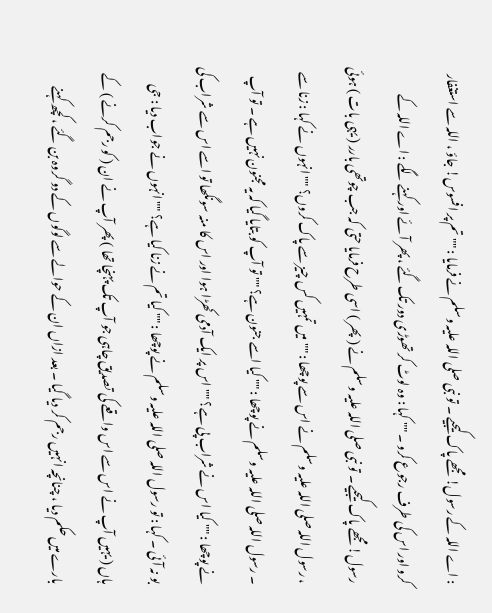: اے اللہ کے رسول! مجھے پاک کیجیے ۔ تو نبی صلی اللہ علیہ وسلم نے فرمایا : "" تم پر افسوس! جاؤ ، اللہ سے استغفار کرو اور اس کی طرف رجوع کرو ۔ "" کہا : وہ لوٹ کر تھوڑی دور تک گئے ، پھر آئے اور کہنے لگے : اے اللہ کے رسول! مجھے پاک کیجیے ۔ تو نبی صلی اللہ علیہ وسلم نے ( پھر ) اسی طرح فرمایا حتی کہ جب چوتھی بارر ( یہی بات ) ہوئی ، رسول اللہ صلی اللہ علیہ وسلم نے اس سے پوچھا : "" میں تمہیں کس چیز سے پاک کروں؟ "" انہوں نے کہا : زنا سے ۔ رسول اللہ صلی اللہ علیہ وسلم نے پوچھا : "" کیا اسے جنون ہے؟ "" تو آپ کو بتایا گیا کہ یہ مجنون نہیں ہے ۔ تو آپ نے پوچھا : "" کیا اس نے شراب پی ہے؟ "" اس پر ایک آدمی کھڑا ہوا اور اس کا منہ سونگھا تو اسے اس سے شراب کی بو نہ آئی ۔ کہا : تو رسول اللہ صلی اللہ علیہ وسلم نے پوچھا : "" کیا تم نے زنا کیا ہے؟ "" انہوں نے جواب دیا : جی ہاں ( یہیں آپ نے اس سے اس واقعے کی تصدیق چاہی جو آپ تک پہنچا تھا ) پھر آپ نے ان ( کو رجم کرنے ) کے بارے میں حکم دیا ، چنانچہ انہیں رجم کر دیا گیا ۔ بعد ازاں ان کے حوالے سے لوگوں کے دو گروہ بن گئے ، کچھ کہنے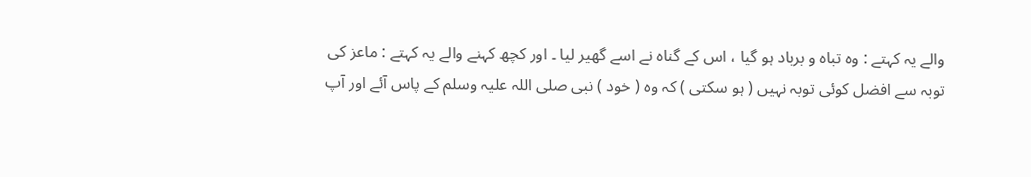والے یہ کہتے : وہ تباہ و برباد ہو گیا ، اس کے گناہ نے اسے گھیر لیا ۔ اور کچھ کہنے والے یہ کہتے : ماعز کی توبہ سے افضل کوئی توبہ نہیں ( ہو سکتی ) کہ وہ ( خود ) نبی صلی اللہ علیہ وسلم کے پاس آئے اور آپ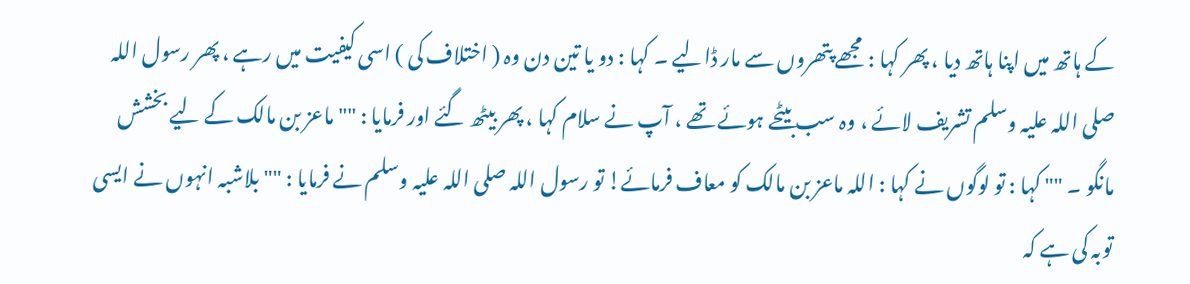کے ہاتھ میں اپنا ہاتھ دیا ، پھر کہا : مجھے پتھروں سے مار ڈالیے ۔ کہا : دو یا تین دن وہ ( اختلاف کی ) اسی کیفیت میں رہے ، پھر رسول اللہ صلی اللہ علیہ وسلم تشریف لائے ، وہ سب بیٹحے ہوئے تھے ، آپ نے سلام کہا ، پھر بیٹھ گئے اور فرمایا : "" ماعز بن مالک کے لیے بخشش مانگو ۔ "" کہا : تو لوگوں نے کہا : اللہ ماعز بن مالک کو معاف فرمائے! تو رسول اللہ صلی اللہ علیہ وسلم نے فرمایا : "" بلاشبہ انہوں نے ایسی توبہ کی ہے کہ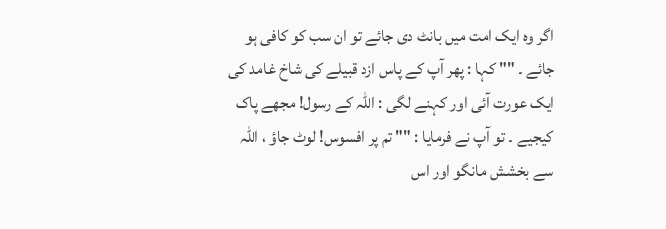اگر وہ ایک امت میں بانٹ دی جائے تو ان سب کو کافی ہو جائے ۔ "" کہا : پھر آپ کے پاس ازد قبیلے کی شاخ غامد کی ایک عورت آئی اور کہنے لگی : اللہ کے رسول! مجھے پاک کیجیے ۔ تو آپ نے فرمایا : "" تم پر افسوس! لوٹ جاؤ ، اللہ سے بخشش مانگو اور اس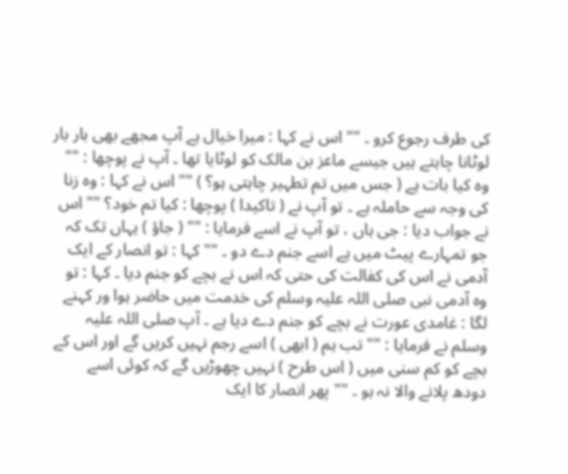کی طرف رجوع کرو ۔ "" اس نے کہا : میرا خیال ہے آپ مجھے بھی بار بار لوٹانا چاہتے ہیں جیسے ماعز بن مالک کو لوٹایا تھا ۔ آپ نے پوچھا : "" وہ کیا بات ہے ( جس میں تم تطہیر چاہتی ہو؟ ) "" اس نے کہا : وہ زنا کی وجہ سے حاملہ ہے ۔ تو آپ نے ( تاکیدا ) پوچھا : کیا تم خود؟ "" اس نے جواب دیا : جی ہاں ، تو آپ نے اسے فرمایا : "" ( جاؤ ) یہاں تک کہ جو تمہارے پیٹ میں ہے اسے جنم دے دو ۔ "" کہا : تو انصار کے ایک آدمی نے اس کی کفالت کی حتی کہ اس نے بچے کو جنم دیا ۔ کہا : تو وہ آدمی نبی صلی اللہ علیہ وسلم کی خدمت میں حاضر ہوا ور کہنے لگا : غامدی عورت نے بچے کو جنم دے دیا ہے ۔ آپ صلی اللہ علیہ وسلم نے فرمایا : "" تب ہم ( ابھی ) اسے رجم نہیں کریں گے اور اس کے بچے کو کم سنی میں ( اس طرح ) نہیں چھوڑیں گے کہ کوئی اسے دودھ پلانے والا نہ ہو ۔ "" پھر انصار کا ایک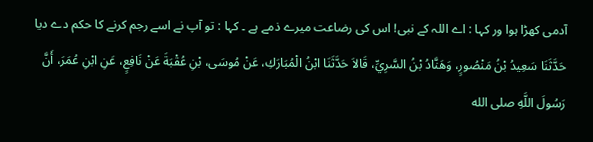آدمی کھڑا ہوا ور کہا : اے اللہ کے نبی! اس کی رضاعت میرے ذمے ہے ۔ کہا : تو آپ نے اسے رجم کرنے کا حکم دے دیا
حَدَّثَنَا سَعِيدُ بْنُ مَنْصُورٍ، وَهَنَّادُ بْنُ السَّرِيِّ، قَالاَ حَدَّثَنَا ابْنُ الْمُبَارَكِ، عَنْ مُوسَى، بْنِ عُقْبَةَ عَنْ نَافِعٍ، عَنِ ابْنِ عُمَرَ، أَنَّ رَسُولَ اللَّهِ صلى الله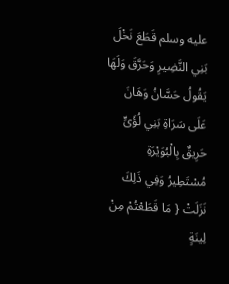عليه وسلم قَطَعَ نَخْلَ بَنِي النَّضِيرِ وَحَرَّقَ وَلَهَا يَقُولُ حَسَّانُ وَهَانَ عَلَى سَرَاةِ بَنِي لُؤَىٍّ حَرِيقٌ بِالْبُوَيْرَةِ مُسْتَطِيرُ وَفِي ذَلِكَ نَزَلَتْ { مَا قَطَعْتُمْ مِنْ لِينَةٍ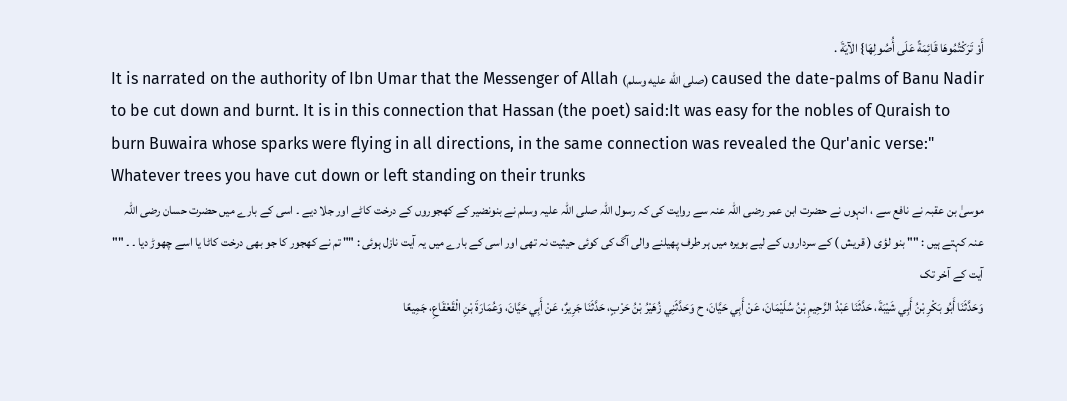أَوْ تَرَكْتُمُوهَا قَائِمَةً عَلَى أُصُولِهَا} الآيَةَ .
It is narrated on the authority of Ibn Umar that the Messenger of Allah (صلى الله عليه وسلم) caused the date-palms of Banu Nadir to be cut down and burnt. It is in this connection that Hassan (the poet) said:It was easy for the nobles of Quraish to burn Buwaira whose sparks were flying in all directions, in the same connection was revealed the Qur'anic verse:" Whatever trees you have cut down or left standing on their trunks
موسیٰ بن عقبہ نے نافع سے ، انہوں نے حضرت ابن عمر رضی اللہ عنہ سے روایت کی کہ رسول اللہ صلی اللہ علیہ وسلم نے بنونضیر کے کھجوروں کے درخت کاٹے اور جلا دیے ۔ اسی کے بارے میں حضرت حسان رضی اللہ عنہ کہتے ہیں : "" بنو لؤی ( قریش ) کے سرداروں کے لیے بویرہ میں ہر طرف پھیلنے والی آگ کی کوئی حیثیت نہ تھی اور اسی کے بارے میں یہ آیت نازل ہوئی : "" تم نے کھجور کا جو بھی درخت کاٹا یا اسے چھوڑ دیا ۔ ۔ "" آیت کے آخر تک
وَحَدَّثَنَا أَبُو بَكْرِ بْنُ أَبِي شَيْبَةَ، حَدَّثَنَا عَبْدُ الرَّحِيمِ بْنُ سُلَيْمَانَ، عَنْ أَبِي حَيَّانَ، ح وَحَدَّثَنِي زُهَيْرُ بْنُ حَرْبٍ، حَدَّثَنَا جَرِيرٌ، عَنْ أَبِي حَيَّانَ، وَعُمَارَةَ بْنِ الْقَعْقَاعِ، جَمِيعًا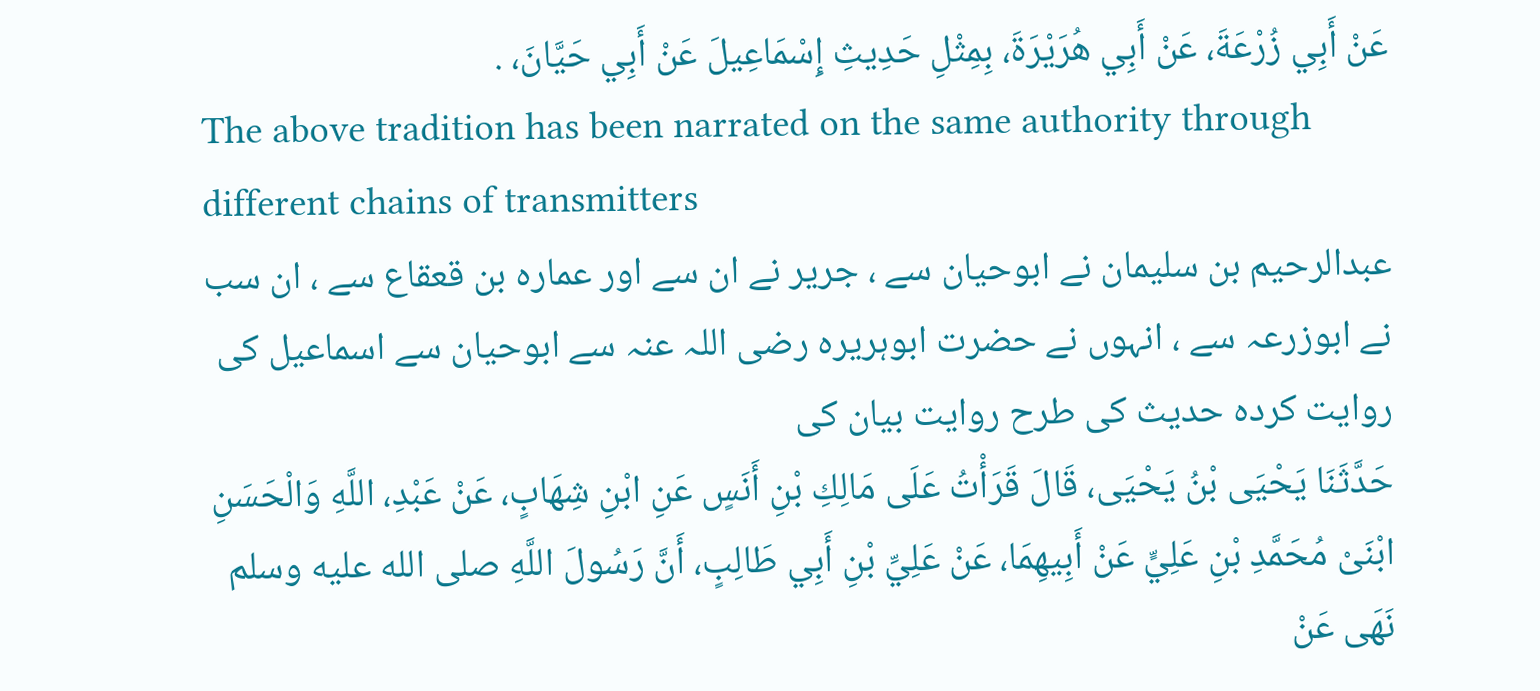عَنْ أَبِي زُرْعَةَ، عَنْ أَبِي هُرَيْرَةَ، بِمِثْلِ حَدِيثِ إِسْمَاعِيلَ عَنْ أَبِي حَيَّانَ، .
The above tradition has been narrated on the same authority through different chains of transmitters
عبدالرحیم بن سلیمان نے ابوحیان سے ، جریر نے ان سے اور عمارہ بن قعقاع سے ، ان سب نے ابوزرعہ سے ، انہوں نے حضرت ابوہریرہ رضی اللہ عنہ سے ابوحیان سے اسماعیل کی روایت کردہ حدیث کی طرح روایت بیان کی
حَدَّثَنَا يَحْيَى بْنُ يَحْيَى، قَالَ قَرَأْتُ عَلَى مَالِكِ بْنِ أَنَسٍ عَنِ ابْنِ شِهَابٍ، عَنْ عَبْدِ، اللَّهِ وَالْحَسَنِ ابْنَىْ مُحَمَّدِ بْنِ عَلِيٍّ عَنْ أَبِيهِمَا، عَنْ عَلِيِّ بْنِ أَبِي طَالِبٍ، أَنَّ رَسُولَ اللَّهِ صلى الله عليه وسلم نَهَى عَنْ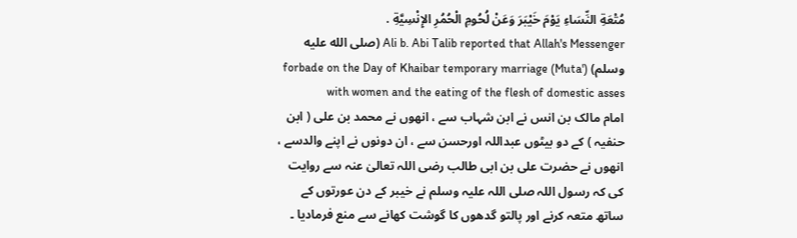مُتْعَةِ النِّسَاءِ يَوْمَ خَيْبَرَ وَعَنْ لُحُومِ الْحُمُرِ الإِنْسِيَّةِ .
Ali b. Abi Talib reported that Allah's Messenger (صلى الله عليه وسلم) forbade on the Day of Khaibar temporary marriage (Muta') with women and the eating of the flesh of domestic asses
امام مالک بن انس نے ابن شہاب سے ، انھوں نے محمد بن علی ( ابن حنفیہ ) کے دو بیٹوں عبداللہ اورحسن سے ، ان دونوں نے اپنے والدسے ، انھوں نے حضرت علی بن ابی طالب رضی اللہ تعالیٰ عنہ سے روایت کی کہ رسول اللہ صلی اللہ علیہ وسلم نے خیبر کے دن عورتوں کے ساتھ متعہ کرنے اور پالتو گدھوں کا گوشت کھانے سے منع فرمادیا ۔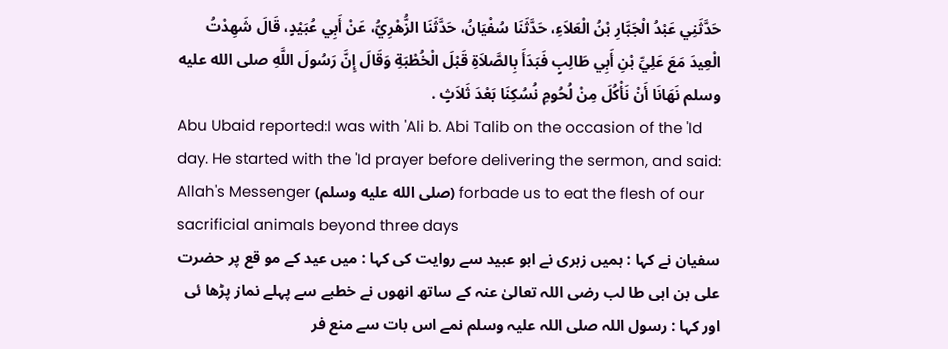حَدَّثَنِي عَبْدُ الْجَبَّارِ بْنُ الْعَلاَءِ، حَدَّثَنَا سُفْيَانُ، حَدَّثَنَا الزُّهْرِيُّ، عَنْ أَبِي عُبَيْدٍ، قَالَ شَهِدْتُ الْعِيدَ مَعَ عَلِيِّ بْنِ أَبِي طَالِبٍ فَبَدَأَ بِالصَّلاَةِ قَبْلَ الْخُطْبَةِ وَقَالَ إِنَّ رَسُولَ اللَّهِ صلى الله عليه وسلم نَهَانَا أَنْ نَأْكُلَ مِنْ لُحُومِ نُسُكِنَا بَعْدَ ثَلاَثٍ .
Abu Ubaid reported:I was with 'Ali b. Abi Talib on the occasion of the 'Id day. He started with the 'Id prayer before delivering the sermon, and said: Allah's Messenger (صلى الله عليه وسلم) forbade us to eat the flesh of our sacrificial animals beyond three days
سفیان نے کہا : ہمیں زہری نے ابو عبید سے روایت کی کہا : میں عید کے مو قع پر حضرت علی بن ابی طا لب رضی اللہ تعالیٰ عنہ کے ساتھ انھوں نے خطبے سے پہلے نماز پڑھا ئی اور کہا : رسول اللہ صلی اللہ علیہ وسلم نمے اس بات سے منع فر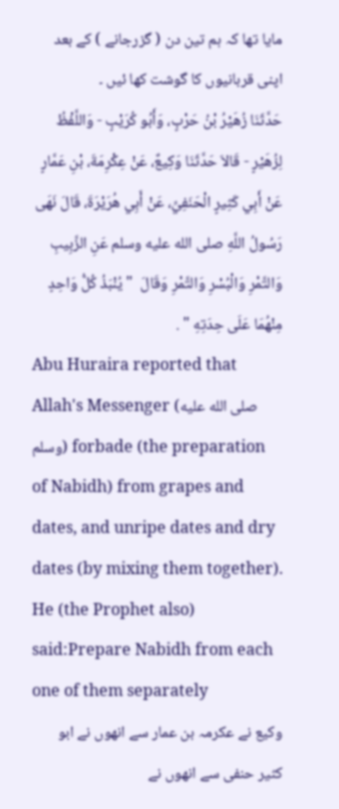مایا تھا کہ ہم تین دن ( گزرجانے ) کے بعد اپنی قربانیوں کا گوشت کھا ئیں ۔
حَدَّثَنَا زُهَيْرُ بْنُ حَرْبٍ، وَأَبُو كُرَيْبٍ - وَاللَّفْظُ لِزُهَيْرٍ - قَالاَ حَدَّثَنَا وَكِيعٌ، عَنْ عِكْرِمَةَ، بْنِ عَمَّارٍ عَنْ أَبِي كَثِيرٍ الْحَنَفِيِّ، عَنْ أَبِي هُرَيْرَةَ، قَالَ نَهَى رَسُولُ اللَّهِ صلى الله عليه وسلم عَنِ الزَّبِيبِ وَالتَّمْرِ وَالْبُسْرِ وَالتَّمْرِ وَقَالَ  " يُنْبَذُ كُلُّ وَاحِدٍ مِنْهُمَا عَلَى حِدَتِهِ " .
Abu Huraira reported that Allah's Messenger (صلى الله عليه وسلم) forbade (the preparation of Nabidh) from grapes and dates, and unripe dates and dry dates (by mixing them together). He (the Prophet also) said:Prepare Nabidh from each one of them separately
وکیع نے عکرمہ بن عمار سے انھوں نے ابو کثیر حنفی سے انھوں نے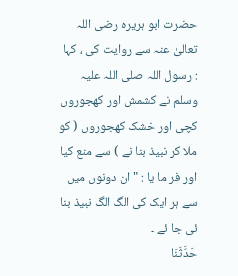حضرت ابو ہریرہ رضی اللہ تعالیٰ عنہ سے روایت کی ، کہا : رسول اللہ صلی اللہ علیہ وسلم نے کشمش اور کھجوروں کچی اور خشک کھجوروں ( کو ملا کر نبیذ بنا نے ) سے منع کیا اور فر ما یا : " ان دونوں میں سے ہر ایک کی الگ الگ نبیذ بنا ئی جا ئے ۔
حَدَّثَنَا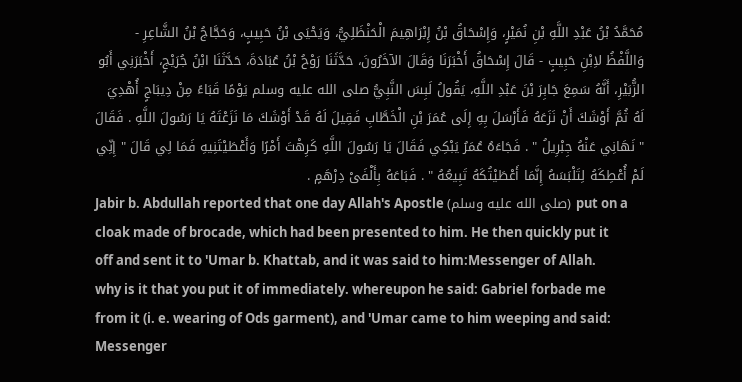مُحَمَّدُ بْنُ عَبْدِ اللَّهِ بْنِ نُمَيْرٍ، وَإِسْحَاقُ بْنُ إِبْرَاهِيمَ الْحَنْظَلِيُّ، وَيَحْيَى بْنُ حَبِيبٍ، وَحَجَّاجُ بْنُ الشَّاعِرِ - وَاللَّفْظُ لاِبْنِ حَبِيبٍ - قَالَ إِسْحَاقُ أَخْبَرَنَا وَقَالَ الآخَرُونَ، حَدَّثَنَا رَوْحُ بْنُ عُبَادَةَ، حَدَّثَنَا ابْنُ جُرَيْجٍ، أَخْبَرَنِي أَبُو الزُّبَيْرِ، أَنَّهُ سَمِعَ جَابِرَ بْنَ عَبْدِ اللَّهِ، يَقُولُ لَبِسَ النَّبِيُّ صلى الله عليه وسلم يَوْمًا قَبَاءً مِنْ دِيبَاجٍ أُهْدِيَ لَهُ ثُمَّ أَوْشَكَ أَنْ نَزَعَهُ فَأَرْسَلَ بِهِ إِلَى عُمَرَ بْنِ الْخَطَّابِ فَقِيلَ لَهُ قَدْ أَوْشَكَ مَا نَزَعْتَهُ يَا رَسُولَ اللَّهِ . فَقَالَ " نَهَانِي عَنْهُ جِبْرِيلُ " . فَجَاءَهُ عُمَرُ يَبْكِي فَقَالَ يَا رَسُولَ اللَّهِ كَرِهْتَ أَمْرًا وَأَعْطَيْتَنِيهِ فَمَا لِي قَالَ " إِنِّي لَمْ أُعْطِكَهُ لِتَلْبَسَهُ إِنَّمَا أَعْطَيْتُكَهُ تَبِيعُهُ " . فَبَاعَهُ بِأَلْفَىْ دِرْهَمٍ .
Jabir b. Abdullah reported that one day Allah's Apostle (صلى الله عليه وسلم) put on a cloak made of brocade, which had been presented to him. He then quickly put it off and sent it to 'Umar b. Khattab, and it was said to him:Messenger of Allah. why is it that you put it of immediately. whereupon he said: Gabriel forbade me from it (i. e. wearing of Ods garment), and 'Umar came to him weeping and said: Messenger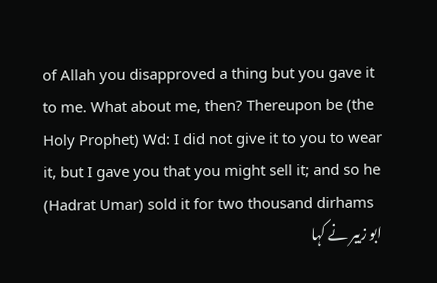of Allah you disapproved a thing but you gave it to me. What about me, then? Thereupon be (the Holy Prophet) Wd: I did not give it to you to wear it, but I gave you that you might sell it; and so he (Hadrat Umar) sold it for two thousand dirhams
ابو زبیر نے کہا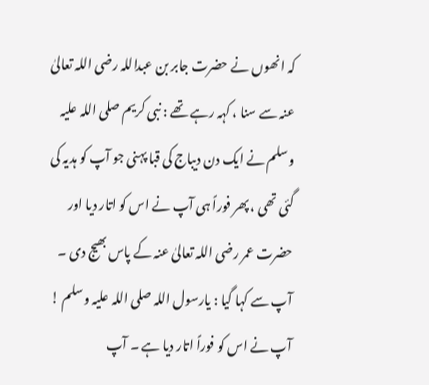کہ انھوں نے حضرت جابر بن عبداللہ رضی اللہ تعالیٰ عنہ سے سنا ، کہہ رہے تھے : نبی کریم صلی اللہ علیہ وسلم نے ایک دن دیباج کی قبا پہنی جو آپ کو ہدیہ کی گئی تھی ، پھر فوراً ہی آپ نے اس کو اتار دیا اور حضرت عمر رضی اللہ تعالیٰ عنہ کے پاس بھیج دی ۔ آپ سے کہا گیا : یارسول اللہ صلی اللہ علیہ وسلم ! آپ نے اس کو فوراً اتار دیا ہے ۔ آپ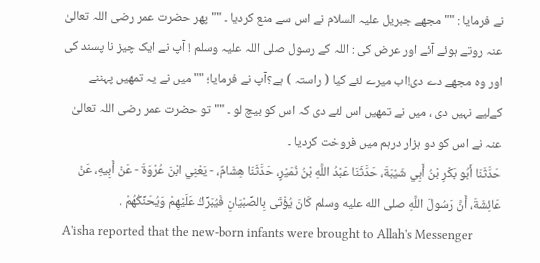نے فرمایا : "" مجھے جبریل علیہ السلام نے اس سے منع کردیا ۔ "" پھر حضرت عمر رضی اللہ تعالیٰ عنہ روتے ہوئے آئے اور عرض کی : اللہ کے رسول صلی اللہ علیہ وسلم ! آپ نے ایک چیز نا پسند کی اور وہ مجھے دے دی!اب میرے لئے کیا ( راستہ ) ہے؟آپ نے فرمایا؛ "" میں نے یہ تمھیں پہننے کےلیے نہیں دی ، میں نے تمھیں اس لئے دی کہ اس کو بیچ لو ۔ "" تو حضرت عمر رضی اللہ تعالیٰ عنہ نے اس کو دو ہزار درہم میں فروخت کردیا ۔
حَدَّثَنَا أَبُو بَكْرِ بْنُ أَبِي شَيْبَةَ، حَدَّثَنَا عَبْدُ اللَّهِ بْنُ نُمَيْرٍ، حَدَّثَنَا هِشَامٌ، - يَعْنِي ابْنَ عُرْوَةَ - عَنْ أَبِيهِ، عَنْ عَائِشَةَ، أَنَّ رَسُولَ اللَّهِ صلى الله عليه وسلم كَانَ يُؤْتَى بِالصِّبْيَانِ فَيُبَرِّكُ عَلَيْهِمْ وَيُحَنِّكُهُمْ .
A'isha reported that the new-born infants were brought to Allah's Messenger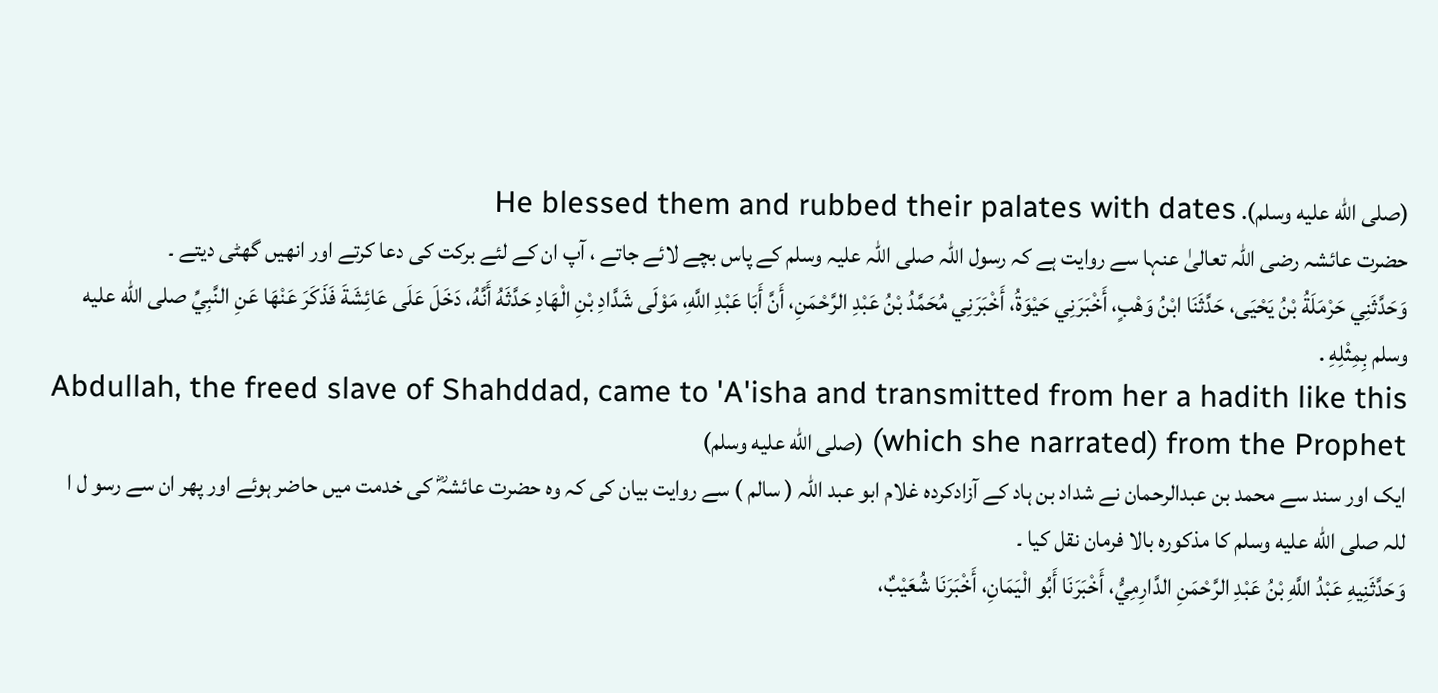(صلى الله عليه وسلم). He blessed them and rubbed their palates with dates
حضرت عائشہ رضی اللہ تعالیٰ عنہا سے روایت ہے کہ رسول اللہ صلی اللہ علیہ وسلم کے پاس بچے لائے جاتے ، آپ ان کے لئے برکت کی دعا کرتے اور انھیں گھٹی دیتے ۔
وَحَدَّثَنِي حَرْمَلَةُ بْنُ يَحْيَى، حَدَّثَنَا ابْنُ وَهْبٍ، أَخْبَرَنِي حَيْوَةُ، أَخْبَرَنِي مُحَمَّدُ بْنُ عَبْدِ الرَّحْمَنِ، أَنَّ أَبَا عَبْدِ اللَّهِ، مَوْلَى شَدَّادِ بْنِ الْهَادِ حَدَّثَهُ أَنَّهُ، دَخَلَ عَلَى عَائِشَةَ فَذَكَرَ عَنْهَا عَنِ النَّبِيِّ صلى الله عليه وسلم بِمِثْلِهِ .
Abdullah, the freed slave of Shahddad, came to 'A'isha and transmitted from her a hadith like this (which she narrated) from the Prophet (صلى الله عليه وسلم)
ایک اور سند سے محمد بن عبدالرحمان نے شداد بن ہاد کے آزادکردہ غلام ابو عبد اللہ ( سالم ) سے روایت بیان کی کہ وہ حضرت عائشہؓ کی خدمت میں حاضر ہوئے اور پھر ان سے رسو ل ا للہ صلى الله عليه وسلم کا مذکورہ بالا فرمان نقل کیا ۔
وَحَدَّثَنِيهِ عَبْدُ اللَّهِ بْنُ عَبْدِ الرَّحْمَنِ الدَّارِمِيُّ، أَخْبَرَنَا أَبُو الْيَمَانِ، أَخْبَرَنَا شُعَيْبٌ،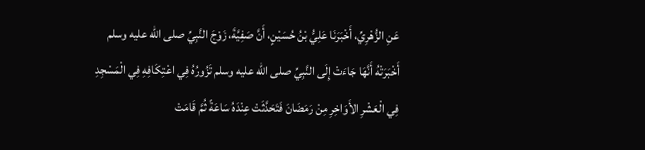عَنِ الزُّهْرِيِّ، أَخْبَرَنَا عَلِيُّ بْنُ حُسَيْنٍ، أَنَّ صَفِيَّةَ، زَوْجَ النَّبِيِّ صلى الله عليه وسلم أَخْبَرَتْهُ أَنَّهَا جَاءَتْ إِلَى النَّبِيِّ صلى الله عليه وسلم تَزُورُهُ فِي اعْتِكَافِهِ فِي الْمَسْجِدِ فِي الْعَشْرِ الأَوَاخِرِ مِنْ رَمَضَانَ فَتَحَدَّثَتْ عِنْدَهُ سَاعَةً ثُمَّ قَامَتْ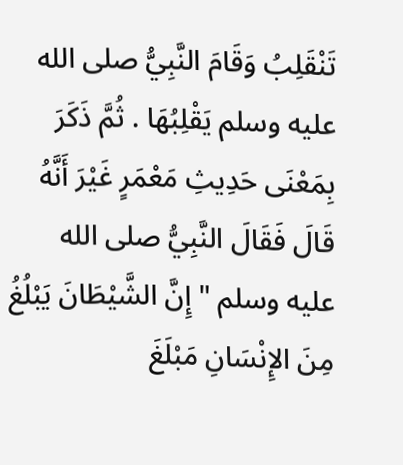تَنْقَلِبُ وَقَامَ النَّبِيُّ صلى الله عليه وسلم يَقْلِبُهَا . ثُمَّ ذَكَرَ بِمَعْنَى حَدِيثِ مَعْمَرٍ غَيْرَ أَنَّهُ قَالَ فَقَالَ النَّبِيُّ صلى الله عليه وسلم " إِنَّ الشَّيْطَانَ يَبْلُغُ مِنَ الإِنْسَانِ مَبْلَغَ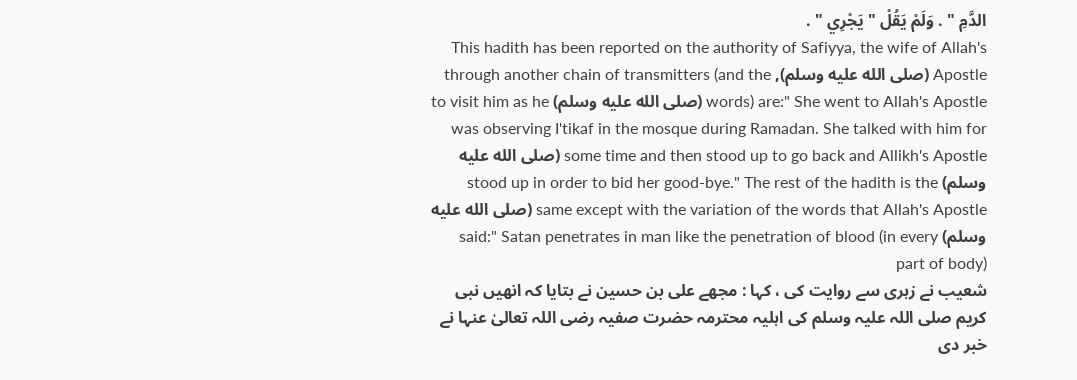الدَّمِ " . وَلَمْ يَقُلْ " يَجْرِي " .
This hadith has been reported on the authority of Safiyya, the wife of Allah's Apostle (صلى الله عليه وسلم), through another chain of transmitters (and the words) are:" She went to Allah's Apostle (صلى الله عليه وسلم) to visit him as he was observing I'tikaf in the mosque during Ramadan. She talked with him for some time and then stood up to go back and Allikh's Apostle (صلى الله عليه وسلم) stood up in order to bid her good-bye." The rest of the hadith is the same except with the variation of the words that Allah's Apostle (صلى الله عليه وسلم) said:" Satan penetrates in man like the penetration of blood (in every part of body)
شعیب نے زہری سے روایت کی ، کہا : مجھے علی بن حسین نے بتایا کہ انھیں نبی کریم صلی اللہ علیہ وسلم کی اہلیہ محترمہ حضرت صفیہ رضی اللہ تعالیٰ عنہا نے خبر دی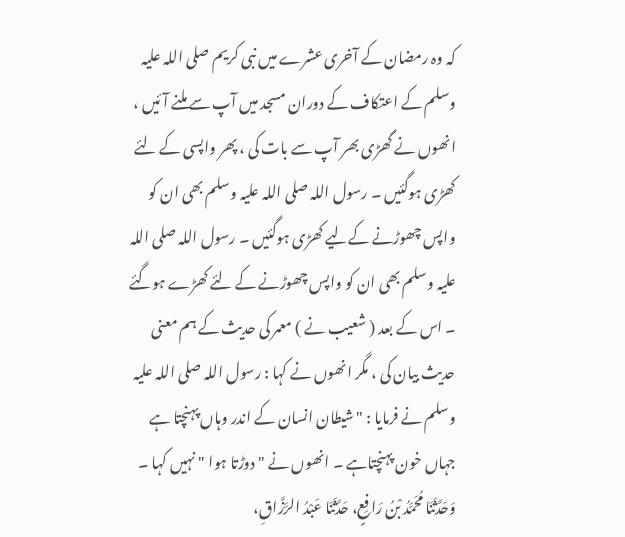کہ وہ رمضان کے آخری عشرے میں نبی کریم صلی اللہ علیہ وسلم کے اعتکاف کے دوران مسجد میں آپ سے ملنے آئیں ، انھوں نے گھڑی بھر آپ سے بات کی ، پھر واپسی کے لئے کھڑی ہوگئیں ۔ رسول اللہ صلی اللہ علیہ وسلم بھی ان کو واپس چھوڑنے کےلیے کھڑی ہوگئیں ۔ رسول اللہ صلی اللہ علیہ وسلم بھی ان کو واپس چھوڑنے کے لئے کھڑے ہوگئے ۔ اس کے بعد ( شعیب نے ) معمر کی حدیث کے ہم معنی حدیث بیان کی ، مگر انھوں نے کہا : رسول اللہ صلی اللہ علیہ وسلم نے فرمایا : " شیطان انسان کے اندر وہاں پہنچتا ہے جہاں خون پہنچتاہے ۔ انھوں نے " دوڑتا ہوا " نہیں کہا ۔
وَحَدَّثَنَا مُحَمَّدُ بْنُ رَافِعٍ، حَدَّثَنَا عَبْدُ الرَّزَّاقِ،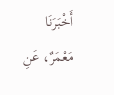أَخْبَرَنَا مَعْمَرٌ، عَنِ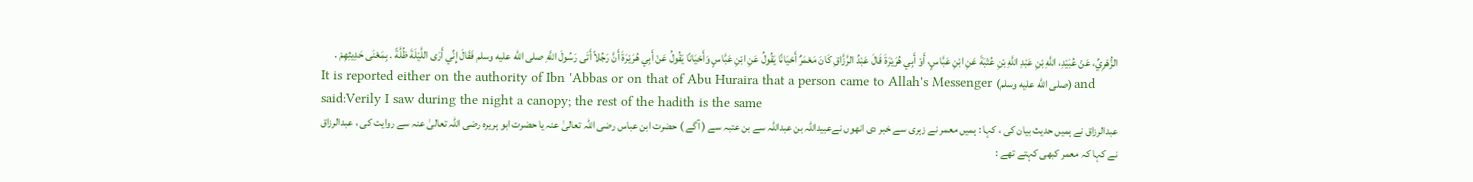الزُّهْرِيِّ، عَنْ عُبَيْدِ، اللَّهِ بْنِ عَبْدِ اللَّهِ بْنِ عُتْبَةَ عَنِ ابْنِ عَبَّاسٍ، أَوْ أَبِي هُرَيْرَةَ قَالَ عَبْدُ الرَّزَّاقِ كَانَ مَعْمَرٌ أَحْيَانًا يَقُولُ عَنِ ابْنِ عَبَّاسٍ وَأَحْيَانًا يَقُولُ عَنْ أَبِي هُرَيْرَةَ أَنَّ رَجُلاً أَتَى رَسُولَ اللَّهِ صلى الله عليه وسلم فَقَالَ إِنِّي أَرَى اللَّيْلَةَ ظُلَّةً . بِمَعْنَى حَدِيثِهِمْ .
It is reported either on the authority of Ibn 'Abbas or on that of Abu Huraira that a person came to Allah's Messenger (صلى الله عليه وسلم) and said:Verily I saw during the night a canopy; the rest of the hadith is the same
عبدالرزاق نے ہمیں حدیث بیان کی ، کہا : ہمیں معمر نے زہری سے خبر دی انھوں نےعبیداللہ بن عبداللہ سے بن عتبہ سے ( آگے ) حضرت ابن عباس رضی اللہ تعالیٰ عنہ یا حضرت ابو ہریرہ رضی اللہ تعالیٰ عنہ سے روایت کی ، عبدالرزاق نے کہا کہ معمر کبھی کہتے تھے :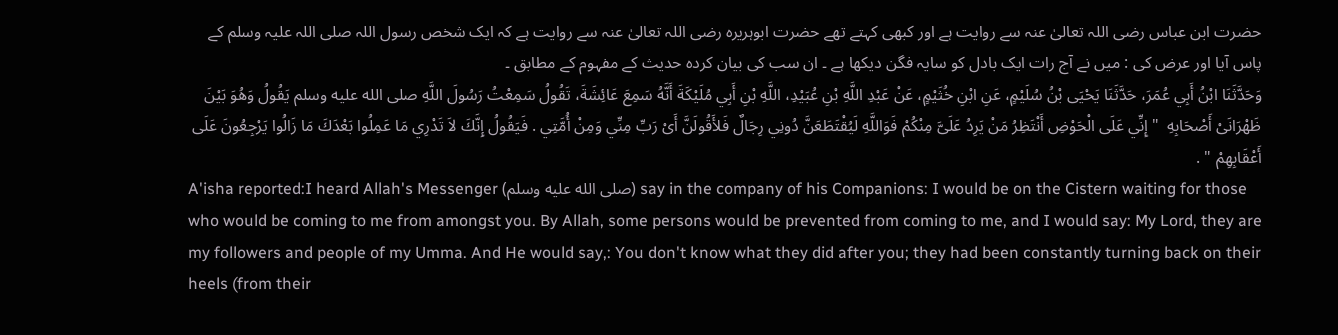حضرت ابن عباس رضی اللہ تعالیٰ عنہ سے روایت ہے اور کبھی کہتے تھے حضرت ابوہریرہ رضی اللہ تعالیٰ عنہ سے روایت ہے کہ ایک شخص رسول اللہ صلی اللہ علیہ وسلم کے پاس آیا اور عرض کی : میں نے آج رات ایک بادل کو سایہ فگن دیکھا ہے ۔ ان سب کی بیان کردہ حدیث کے مفہوم کے مطابق ۔
وَحَدَّثَنَا ابْنُ أَبِي عُمَرَ، حَدَّثَنَا يَحْيَى بْنُ سُلَيْمٍ، عَنِ ابْنِ خُثَيْمٍ، عَنْ عَبْدِ اللَّهِ بْنِ عُبَيْدِ، اللَّهِ بْنِ أَبِي مُلَيْكَةَ أَنَّهُ سَمِعَ عَائِشَةَ، تَقُولُ سَمِعْتُ رَسُولَ اللَّهِ صلى الله عليه وسلم يَقُولُ وَهُوَ بَيْنَ ظَهْرَانَىْ أَصْحَابِهِ  " إِنِّي عَلَى الْحَوْضِ أَنْتَظِرُ مَنْ يَرِدُ عَلَىَّ مِنْكُمْ فَوَاللَّهِ لَيُقْتَطَعَنَّ دُونِي رِجَالٌ فَلأَقُولَنَّ أَىْ رَبِّ مِنِّي وَمِنْ أُمَّتِي . فَيَقُولُ إِنَّكَ لاَ تَدْرِي مَا عَمِلُوا بَعْدَكَ مَا زَالُوا يَرْجِعُونَ عَلَى أَعْقَابِهِمْ " .
A'isha reported:I heard Allah's Messenger (صلى الله عليه وسلم) say in the company of his Companions: I would be on the Cistern waiting for those who would be coming to me from amongst you. By Allah, some persons would be prevented from coming to me, and I would say: My Lord, they are my followers and people of my Umma. And He would say,: You don't know what they did after you; they had been constantly turning back on their heels (from their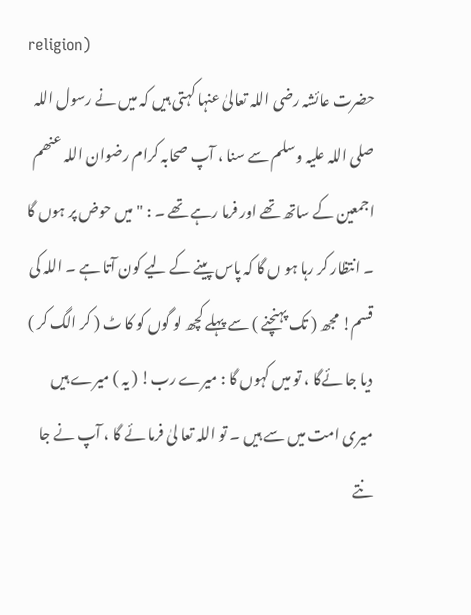religion)
حضرت عائشہ رضی اللہ تعالیٰ عنہا کہتی ہیں کہ میں نے رسول اللہ صلی اللہ علیہ وسلم سے سنا ، آپ صحابہ کرام رضوان اللہ عنھم اجمعین کے ساتھ تھے اور فرما رہے تھے ۔ : " میں حوض پر ہوں گا ۔ انتظار کر رہا ہو ں گا کہ پاس پینے کے لیے کون آتا ہے ۔ اللہ کی قسم! مجھ ( تک پہنچنے ) سے پہلے کچھ لو گوں کو کا ٹ ( کر الگ کر ) دیا جا ئےگا ، تو میں کہوں گا : میرے رب! ( یہ ) میرے ہیں میری امت میں سے ہیں ۔ تو اللہ تعا لیٰ فرما ئے گا ، آپ نے جا نتے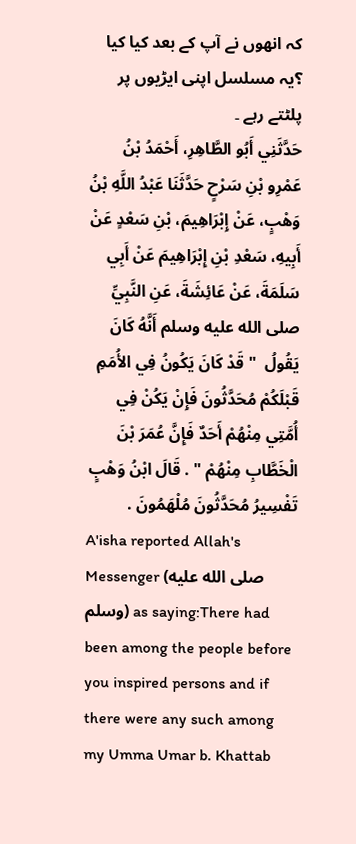کہ انھوں نے آپ کے بعد کیا کیا ؟یہ مسلسل اپنی ایڑیوں پر پلٹتے رہے ۔
حَدَّثَنِي أَبُو الطَّاهِرِ، أَحْمَدُ بْنُ عَمْرِو بْنِ سَرْحٍ حَدَّثَنَا عَبْدُ اللَّهِ بْنُ وَهْبٍ، عَنْ إِبْرَاهِيمَ، بْنِ سَعْدٍ عَنْ أَبِيهِ، سَعْدِ بْنِ إِبْرَاهِيمَ عَنْ أَبِي سَلَمَةَ، عَنْ عَائِشَةَ، عَنِ النَّبِيِّ صلى الله عليه وسلم أَنَّهُ كَانَ يَقُولُ  " قَدْ كَانَ يَكُونُ فِي الأُمَمِ قَبْلَكُمْ مُحَدَّثُونَ فَإِنْ يَكُنْ فِي أُمَّتِي مِنْهُمْ أَحَدٌ فَإِنَّ عُمَرَ بْنَ الْخَطَّابِ مِنْهُمْ " . قَالَ ابْنُ وَهْبٍ تَفْسِيرُ مُحَدَّثُونَ مُلْهَمُونَ .
A'isha reported Allah's Messenger (صلى الله عليه وسلم) as saying:There had been among the people before you inspired persons and if there were any such among my Umma Umar b. Khattab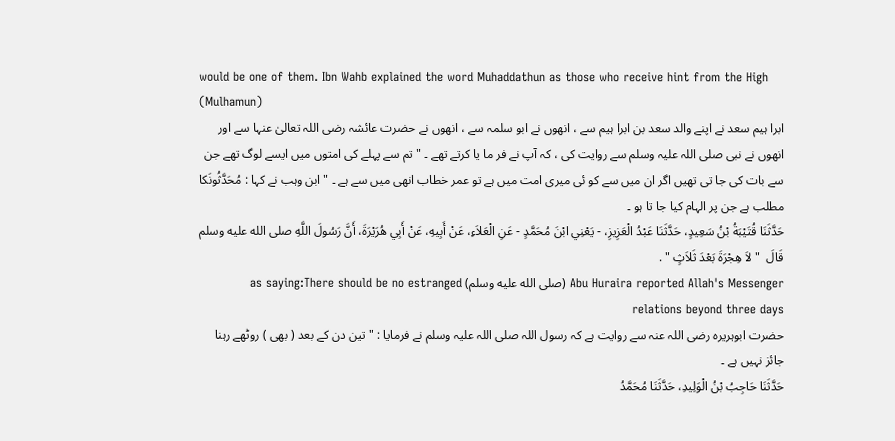would be one of them. Ibn Wahb explained the word Muhaddathun as those who receive hint from the High (Mulhamun)
ابرا ہیم سعد نے اپنے والد سعد بن ابرا ہیم سے ، انھوں نے ابو سلمہ سے ، انھوں نے حضرت عائشہ رضی اللہ تعالیٰ عنہا سے اور انھوں نے نبی صلی اللہ علیہ وسلم سے روایت کی ، کہ آپ نے فر ما یا کرتے تھے ۔ " تم سے پہلے کی امتوں میں ایسے لوگ تھے جن سے بات کی جا تی تھیں اگر ان میں سے کو ئی میری امت میں ہے تو عمر خطاب انھی میں سے ہے ۔ " ابن وہب نے کہا : مُحَدَّثُونَکا مطلب ہے جن پر الہام کیا جا تا ہو ۔
حَدَّثَنَا قُتَيْبَةُ بْنُ سَعِيدٍ، حَدَّثَنَا عَبْدُ الْعَزِيزِ، - يَعْنِي ابْنَ مُحَمَّدٍ - عَنِ الْعَلاَءِ، عَنْ أَبِيهِ، عَنْ أَبِي هُرَيْرَةَ، أَنَّ رَسُولَ اللَّهِ صلى الله عليه وسلم قَالَ  " لاَ هِجْرَةَ بَعْدَ ثَلاَثٍ " .
Abu Huraira reported Allah's Messenger (صلى الله عليه وسلم) as saying:There should be no estranged relations beyond three days
حضرت ابوہریرہ رضی اللہ عنہ سے روایت ہے کہ رسول اللہ صلی اللہ علیہ وسلم نے فرمایا : " تین دن کے بعد ( بھی ) روٹھے رہنا جائز نہیں ہے ۔
حَدَّثَنَا حَاجِبُ بْنُ الْوَلِيدِ، حَدَّثَنَا مُحَمَّدُ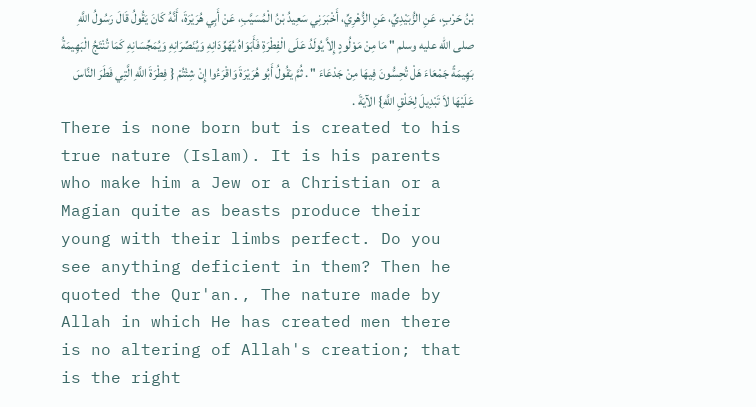بْنُ حَرْبٍ، عَنِ الزُّبَيْدِيِّ، عَنِ الزُّهْرِيِّ، أَخْبَرَنِي سَعِيدُ بْنُ الْمُسَيَّبِ، عَنْ أَبِي هُرَيْرَةَ، أَنَّهُ كَانَ يَقُولُ قَالَ رَسُولُ اللَّهِ صلى الله عليه وسلم " مَا مِنْ مَوْلُودٍ إِلاَّ يُولَدُ عَلَى الْفِطْرَةِ فَأَبَوَاهُ يُهَوِّدَانِهِ وَيُنَصِّرَانِهِ وَيُمَجِّسَانِهِ كَمَا تُنْتَجُ الْبَهِيمَةُ بَهِيمَةً جَمْعَاءَ هَلْ تُحِسُّونَ فِيهَا مِنْ جَدْعَاءَ " . ثُمَّ يَقُولُ أَبُو هُرَيْرَةَ وَاقْرَءُوا إِنْ شِئْتُمْ { فِطْرَةَ اللَّهِ الَّتِي فَطَرَ النَّاسَ عَلَيْهَا لاَ تَبْدِيلَ لِخَلْقِ اللَّهِ} الآيَةَ .
There is none born but is created to his true nature (Islam). It is his parents who make him a Jew or a Christian or a Magian quite as beasts produce their young with their limbs perfect. Do you see anything deficient in them? Then he quoted the Qur'an., The nature made by Allah in which He has created men there is no altering of Allah's creation; that is the right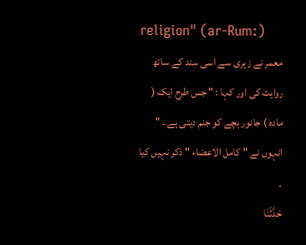religion" (ar-Rum:)
معمر نے زہری سے اسی سند کے ساتھ روایت کی اور کہا : " جس طرح ایک ( مادہ ) جانور بچے کو جنم دیتی ہے ۔ " انہوں نے " کامل الاعضاء " ذکر نہیں کیا ۔
حَدَّثَنَا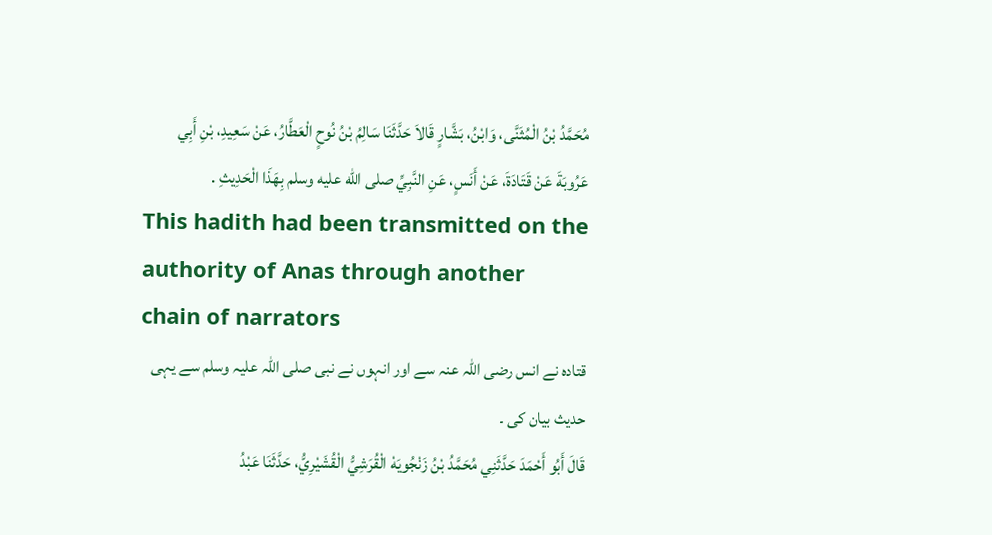مُحَمَّدُ بْنُ الْمُثَنَّى، وَابْنُ، بَشَّارٍ قَالاَ حَدَّثَنَا سَالِمُ بْنُ نُوحٍ الْعَطَّارُ، عَنْ سَعِيدِ، بْنِ أَبِي عَرُوبَةَ عَنْ قَتَادَةَ، عَنْ أَنَسٍ، عَنِ النَّبِيِّ صلى الله عليه وسلم بِهَذَا الْحَدِيثِ .
This hadith had been transmitted on the authority of Anas through another chain of narrators
قتادہ نے انس رضی اللہ عنہ سے اور انہوں نے نبی صلی اللہ علیہ وسلم سے یہی حدیث بیان کی ۔
قَالَ أَبُو أَحْمَدَ حَدَّثَنِي مُحَمَّدُ بْنُ زَنْجُويَهْ الْقُرَشِيُّ الْقُشَيْرِيُّ، حَدَّثَنَا عَبْدُ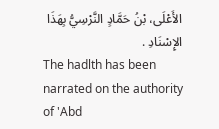الأَعْلَى، بْنُ حَمَّادٍ النَّرْسِيُّ بِهَذَا الإِسْنَادِ .
The hadlth has been narrated on the authority of 'Abd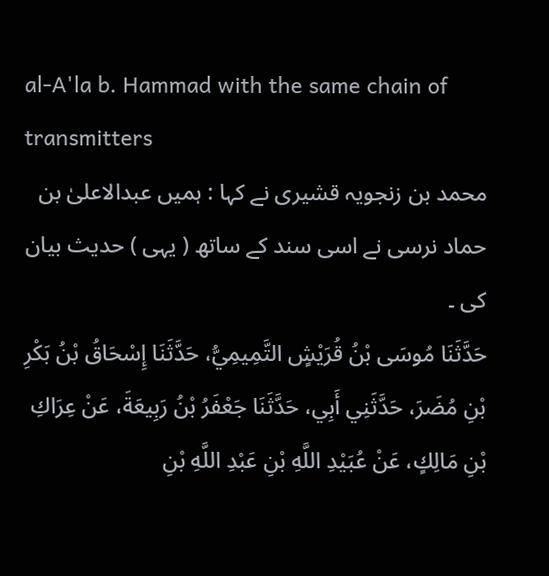al-A'la b. Hammad with the same chain of transmitters
محمد بن زنجویہ قشیری نے کہا : ہمیں عبدالاعلیٰ بن حماد نرسی نے اسی سند کے ساتھ ( یہی ) حدیث بیان کی ۔
حَدَّثَنَا مُوسَى بْنُ قُرَيْشٍ التَّمِيمِيُّ، حَدَّثَنَا إِسْحَاقُ بْنُ بَكْرِ بْنِ مُضَرَ، حَدَّثَنِي أَبِي، حَدَّثَنَا جَعْفَرُ بْنُ رَبِيعَةَ، عَنْ عِرَاكِ بْنِ مَالِكٍ، عَنْ عُبَيْدِ اللَّهِ بْنِ عَبْدِ اللَّهِ بْنِ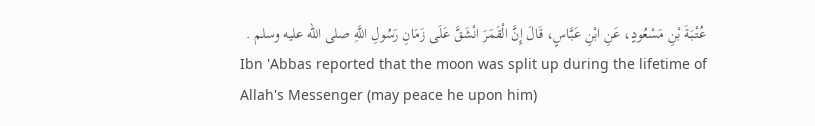عُتْبَةَ بْنِ مَسْعُودٍ، عَنِ ابْنِ عَبَّاسٍ، قَالَ إِنَّ الْقَمَرَ انْشَقَّ عَلَى زَمَانِ رَسُولِ اللَّهِ صلى الله عليه وسلم .
Ibn 'Abbas reported that the moon was split up during the lifetime of Allah's Messenger (may peace he upon him)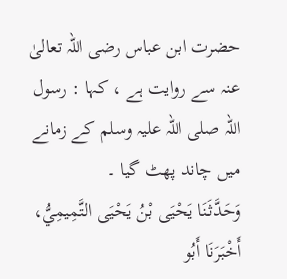حضرت ابن عباس رضی اللہ تعالیٰ عنہ سے روایت ہے ، کہا : رسول اللہ صلی اللہ علیہ وسلم کے زمانے میں چاند پھٹ گیا ۔
وَحَدَّثَنَا يَحْيَى بْنُ يَحْيَى التَّمِيمِيُّ، أَخْبَرَنَا أَبُو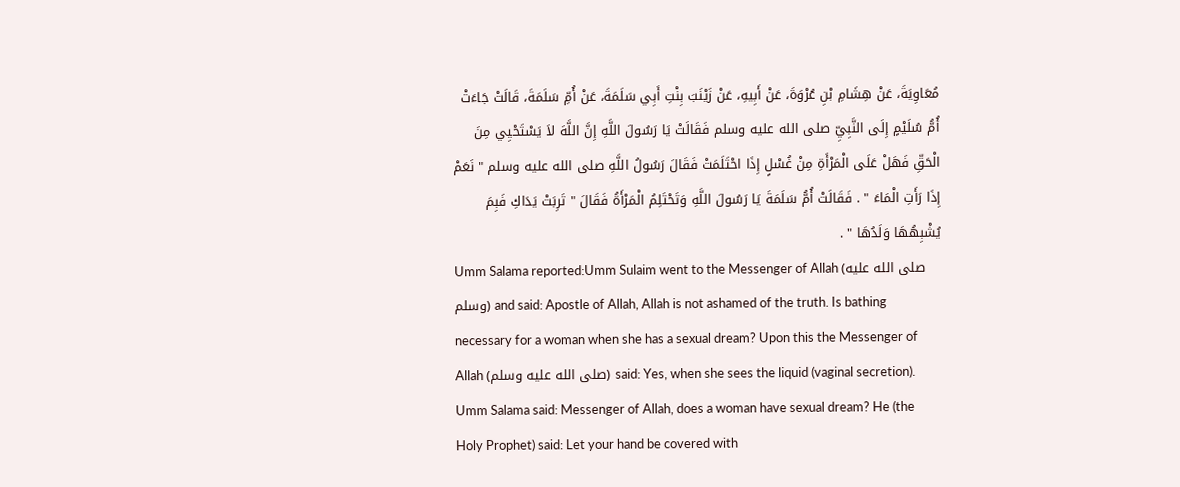مُعَاوِيَةَ، عَنْ هِشَامِ بْنِ عُرْوَةَ، عَنْ أَبِيهِ، عَنْ زَيْنَبَ بِنْتِ أَبِي سَلَمَةَ، عَنْ أُمِّ سَلَمَةَ، قَالَتْ جَاءَتْ أُمُّ سُلَيْمٍ إِلَى النَّبِيِّ صلى الله عليه وسلم فَقَالَتْ يَا رَسُولَ اللَّهِ إِنَّ اللَّهَ لاَ يَسْتَحْيِي مِنَ الْحَقِّ فَهَلْ عَلَى الْمَرْأَةِ مِنْ غُسْلٍ إِذَا احْتَلَمَتْ فَقَالَ رَسُولُ اللَّهِ صلى الله عليه وسلم " نَعَمْ إِذَا رَأَتِ الْمَاءَ " . فَقَالَتْ أُمُّ سَلَمَةَ يَا رَسُولَ اللَّهِ وَتَحْتَلِمُ الْمَرْأَةُ فَقَالَ " تَرِبَتْ يَدَاكِ فَبِمَ يُشْبِهُهَا وَلَدُهَا " .
Umm Salama reported:Umm Sulaim went to the Messenger of Allah (صلى الله عليه وسلم) and said: Apostle of Allah, Allah is not ashamed of the truth. Is bathing necessary for a woman when she has a sexual dream? Upon this the Messenger of Allah (صلى الله عليه وسلم) said: Yes, when she sees the liquid (vaginal secretion). Umm Salama said: Messenger of Allah, does a woman have sexual dream? He (the Holy Prophet) said: Let your hand be covered with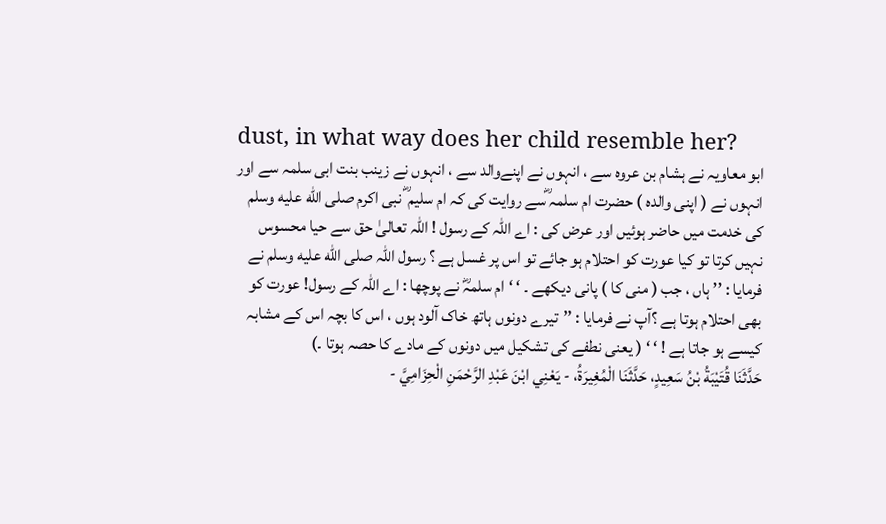dust, in what way does her child resemble her?
ابو معاویہ نے ہشام بن عروہ سے ، انہوں نے اپنےوالد سے ، انہوں نے زینب بنت ابی سلمہ سے اور انہوں نے ( اپنی والدہ ) حضرت ام سلمہ ؓسے روایت کی کہ ام سلیم ؓ نبی اکرم صلى الله عليه وسلم کی خدمت میں حاضر ہوئیں اور عرض کی : اے اللہ کے رسول ! اللہ تعالیٰ حق سے حیا محسوس نہیں کرتا تو کیا عورت کو احتلام ہو جائے تو اس پر غسل ہے ؟ رسول اللہ صلى الله عليه وسلم نے فرمایا : ’’ ہاں ، جب ( منی کا ) پانی دیکھے ۔ ‘ ‘ ام سلمہؓ نے پوچھا : اے اللہ کے رسول! عورت کو بھی احتلام ہوتا ہے ؟آپ نے فرمایا : ’’تیرے دونوں ہاتھ خاک آلود ہوں ، اس کا بچہ اس کے مشابہ کیسے ہو جاتا ہے ! ‘ ‘ ( یعنی نطفے کی تشکیل میں دونوں کے مادے کا حصہ ہوتا ۔)
حَدَّثَنَا قُتَيْبَةُ بْنُ سَعِيدٍ، حَدَّثَنَا الْمُغِيرَةُ، - يَعْنِي ابْنَ عَبْدِ الرَّحْمَنِ الْحِزَامِيَّ -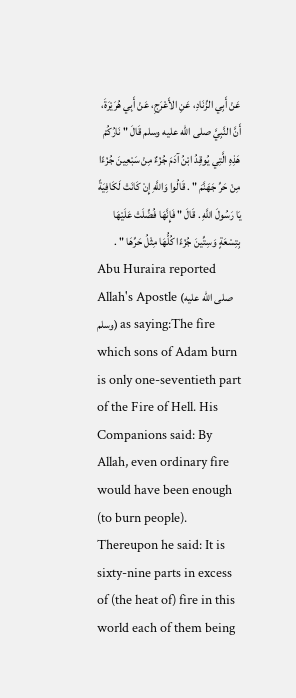عَنْ أَبِي الزِّنَادِ، عَنِ الأَعْرَجِ، عَنْ أَبِي هُرَيْرَةَ، أَنَّ النَّبِيَّ صلى الله عليه وسلم قَالَ " نَارُكُمْ هَذِهِ الَّتِي يُوقِدُ ابْنُ آدَمَ جُزْءٌ مِنْ سَبْعِينَ جُزْءًا مِنْ حَرِّ جَهَنَّمَ " . قَالُوا وَاللَّهِ إِنْ كَانَتْ لَكَافِيَةً يَا رَسُولَ اللَّهِ . قَالَ " فَإِنَّهَا فُضِّلَتْ عَلَيْهَا بِتِسْعَةٍ وَسِتِّينَ جُزْءًا كُلُّهَا مِثْلُ حَرِّهَا " .
Abu Huraira reported Allah's Apostle (صلى الله عليه وسلم) as saying:The fire which sons of Adam burn is only one-seventieth part of the Fire of Hell. His Companions said: By Allah, even ordinary fire would have been enough (to burn people). Thereupon he said: It is sixty-nine parts in excess of (the heat of) fire in this world each of them being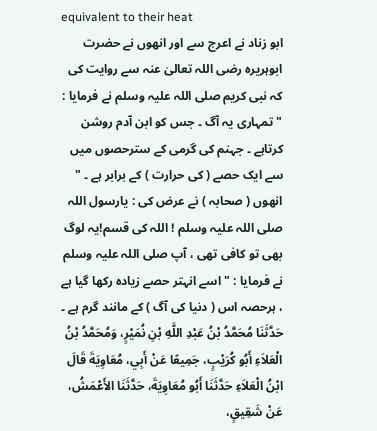equivalent to their heat
ابو زناد نے اعرج سے اور انھوں نے حضرت ابوہریرہ رضی اللہ تعالیٰ عنہ سے روایت کی کہ نبی کریم صلی اللہ علیہ وسلم نے فرمایا : " تمہاری یہ آگ ۔ جس کو ابن آدم روشن کرتاہے ۔ جہنم کی گرمی کے سترحصوں میں سے ایک حصے ( کی حرارت ) کے برابر ہے ۔ " انھوں ( صحابہ ) نے عرض کی : یارسول اللہ صلی اللہ علیہ وسلم ! اللہ کی قسم!یہ لوگ بھی تو کافی تھی ، آپ صلی اللہ علیہ وسلم نے فرمایا : " اسے انہتر حصے زیادہ رکھا گیا ہے ، ہرحصہ اس ( دنیا کی آگ ) کے مانند گرم ہے ۔
حَدَّثَنَا مُحَمَّدُ بْنُ عَبْدِ اللَّهِ بْنِ نُمَيْرٍ، وَمُحَمَّدُ بْنُ الْعَلاَءِ أَبُو كُرَيْبٍ، جَمِيعًا عَنْ أَبِي، مُعَاوِيَةَ قَالَ ابْنُ الْعَلاَءِ حَدَّثَنَا أَبُو مُعَاوِيَةَ، حَدَّثَنَا الأَعْمَشُ، عَنْ شَقِيقٍ،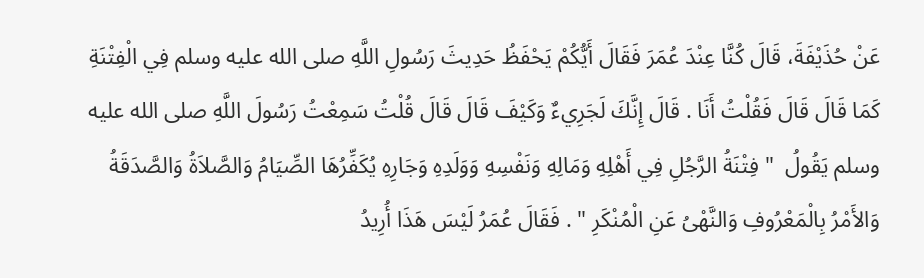عَنْ حُذَيْفَةَ، قَالَ كُنَّا عِنْدَ عُمَرَ فَقَالَ أَيُّكُمْ يَحْفَظُ حَدِيثَ رَسُولِ اللَّهِ صلى الله عليه وسلم فِي الْفِتْنَةِ كَمَا قَالَ قَالَ فَقُلْتُ أَنَا . قَالَ إِنَّكَ لَجَرِيءٌ وَكَيْفَ قَالَ قَالَ قُلْتُ سَمِعْتُ رَسُولَ اللَّهِ صلى الله عليه وسلم يَقُولُ  " فِتْنَةُ الرَّجُلِ فِي أَهْلِهِ وَمَالِهِ وَنَفْسِهِ وَوَلَدِهِ وَجَارِهِ يُكَفِّرُهَا الصِّيَامُ وَالصَّلاَةُ وَالصَّدَقَةُ وَالأَمْرُ بِالْمَعْرُوفِ وَالنَّهْىُ عَنِ الْمُنْكَرِ " . فَقَالَ عُمَرُ لَيْسَ هَذَا أُرِيدُ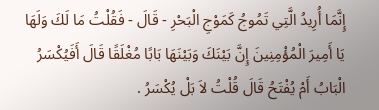إِنَّمَا أُرِيدُ الَّتِي تَمُوجُ كَمَوْجِ الْبَحْرِ - قَالَ - فَقُلْتُ مَا لَكَ وَلَهَا يَا أَمِيرَ الْمُؤْمِنِينَ إِنَّ بَيْنَكَ وَبَيْنَهَا بَابًا مُغْلَقًا قَالَ أَفَيُكْسَرُ الْبَابُ أَمْ يُفْتَحُ قَالَ قُلْتُ لاَ بَلْ يُكْسَرُ .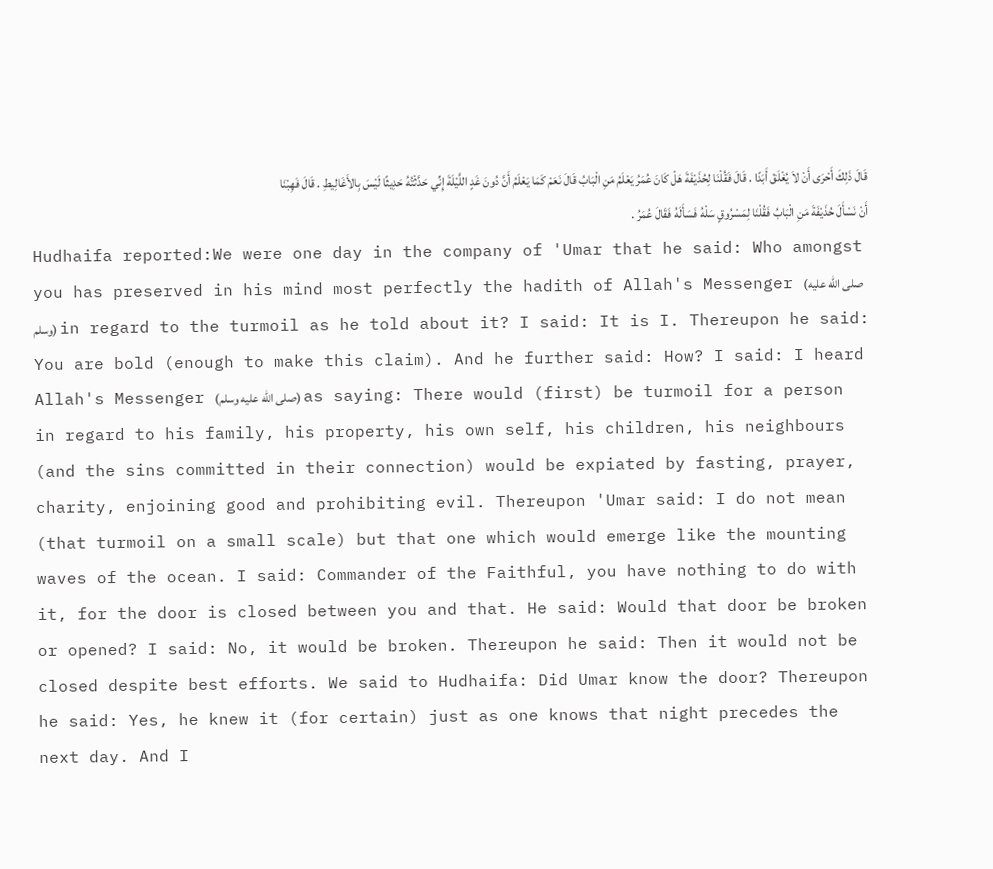قَالَ ذَلِكَ أَحْرَى أَنْ لاَ يُغْلَقَ أَبَدًا . قَالَ فَقُلْنَا لِحُذَيْفَةَ هَلْ كَانَ عُمَرُ يَعْلَمُ مَنِ الْبَابُ قَالَ نَعَمْ كَمَا يَعْلَمُ أَنَّ دُونَ غَدٍ اللَّيْلَةَ إِنِّي حَدَّثْتُهُ حَدِيثًا لَيْسَ بِالأَغَالِيطِ . قَالَ فَهِبْنَا أَنْ نَسْأَلَ حُذَيْفَةَ مَنِ الْبَابُ فَقُلْنَا لِمَسْرُوقٍ سَلْهُ فَسَأَلَهُ فَقَالَ عُمَرُ .
Hudhaifa reported:We were one day in the company of 'Umar that he said: Who amongst you has preserved in his mind most perfectly the hadith of Allah's Messenger (صلى الله عليه وسلم) in regard to the turmoil as he told about it? I said: It is I. Thereupon he said: You are bold (enough to make this claim). And he further said: How? I said: I heard Allah's Messenger (صلى الله عليه وسلم) as saying: There would (first) be turmoil for a person in regard to his family, his property, his own self, his children, his neighbours (and the sins committed in their connection) would be expiated by fasting, prayer, charity, enjoining good and prohibiting evil. Thereupon 'Umar said: I do not mean (that turmoil on a small scale) but that one which would emerge like the mounting waves of the ocean. I said: Commander of the Faithful, you have nothing to do with it, for the door is closed between you and that. He said: Would that door be broken or opened? I said: No, it would be broken. Thereupon he said: Then it would not be closed despite best efforts. We said to Hudhaifa: Did Umar know the door? Thereupon he said: Yes, he knew it (for certain) just as one knows that night precedes the next day. And I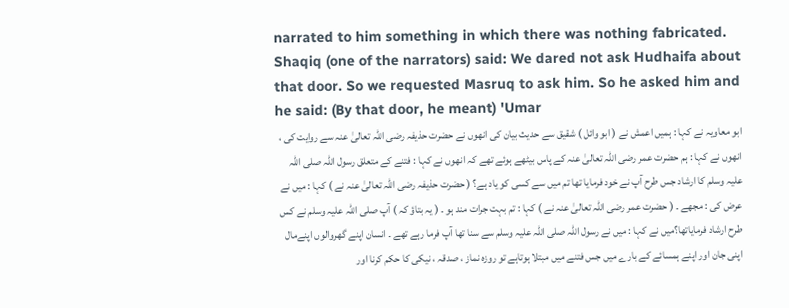narrated to him something in which there was nothing fabricated. Shaqiq (one of the narrators) said: We dared not ask Hudhaifa about that door. So we requested Masruq to ask him. So he asked him and he said: (By that door, he meant) 'Umar
ابو معاویہ نے کہا : ہمیں اعمش نے ( ابو وائل ) شقیق سے حدیث بیان کی انھوں نے حضرت حذیفہ رضی اللہ تعالیٰ عنہ سے روایت کی ، انھوں نے کہا : ہم حضرت عمر رضی اللہ تعالیٰ عنہ کے پاس بیٹھے ہوئے تھے کہ انھوں نے کہا : فتنے کے متعلق رسول اللہ صلی اللہ علیہ وسلم کا ارشاد جس طرح آپ نے خود فرمایا تھا تم میں سے کسی کو یاد ہے؟ ( حضرت حذیفہ رضی اللہ تعالیٰ عنہ نے ) کہا : میں نے عرض کی : مجھے ۔ ( حضرت عمر رضی اللہ تعالیٰ عنہ نے ) کہا : تم بہت جرات مند ہو ۔ ( یہ بتاؤ کہ ) آپ صلی اللہ علیہ وسلم نے کس طرح ارشاد فرمایاتھا؟میں نے کہا : میں نے رسول اللہ صلی اللہ علیہ وسلم سے سنا تھا آپ فرما رہے تھے ۔ انسان اپنے گھروالوں اپنےمال اپنی جان اور اپنے ہمسائے کے بارے میں جس فتنے میں مبتلا ہوتاہے تو روزہ نماز ، صدقہ ، نیکی کا حکم کرنا اور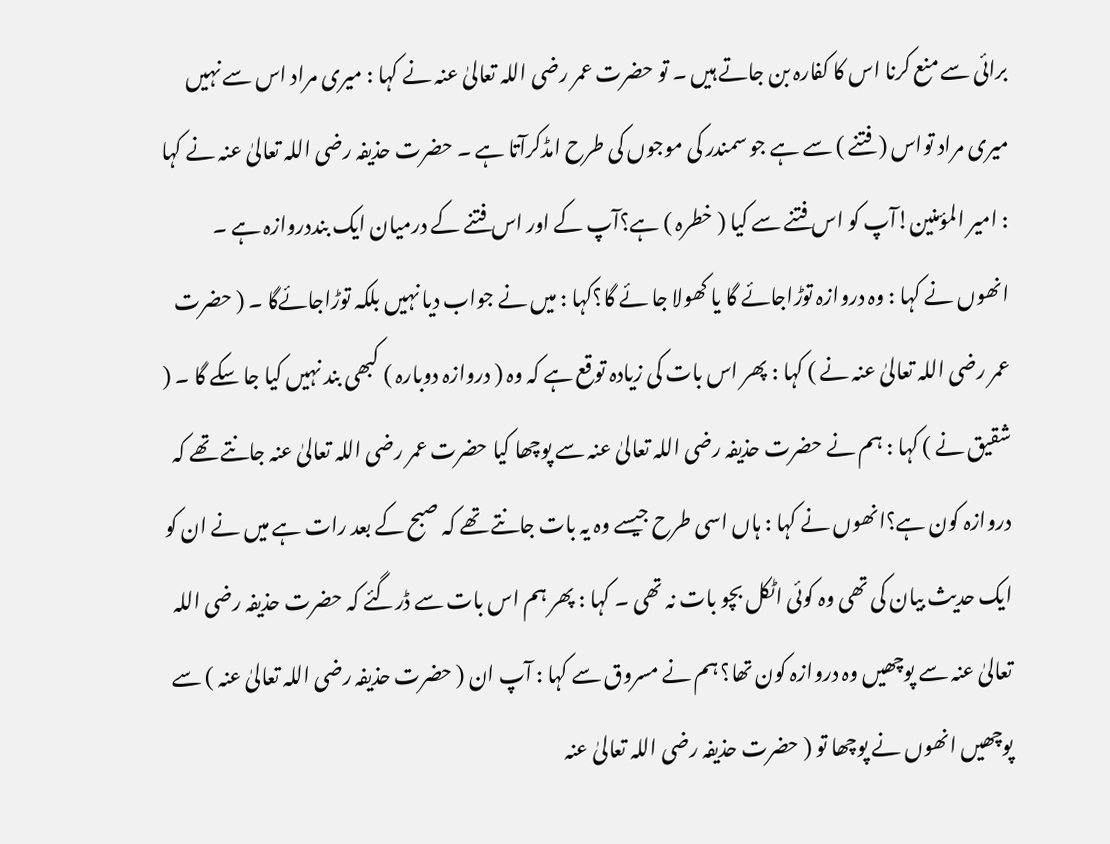برائی سے منع کرنا اس کا کفارہ بن جاتے ہیں ۔ تو حضرت عمر رضی اللہ تعالیٰ عنہ نے کہا : میری مراد اس سے نہیں میری مراد تواس ( فتنے ) سے ہے جو سمندر کی موجوں کی طرح امڈکرآتا ہے ۔ حضرت حذیفہ رضی اللہ تعالیٰ عنہ نے کہا : امیر المؤمنین!آپ کو اس فتنے سے کیا ( خطرہ ) ہے؟آپ کے اور اس فتنے کے درمیان ایک بنددروازہ ہے ۔ انھوں نے کہا : وہ دروازہ توڑاجائے گا یا کھولا جا ئے گا؟کہا : میں نے جواب دیا نہیں بلکہ توڑاجائےگا ۔ ( حضرت عمر رضی اللہ تعالیٰ عنہ نے ) کہا : پھر اس بات کی زیادہ توقع ہے کہ وہ ( دروازہ دوبارہ ) کبھی بند نہیں کیا جا سکے گا ۔ ( شقیق نے ) کہا : ہم نے حضرت حذیفہ رضی اللہ تعالیٰ عنہ سے پوچھا کیا حضرت عمر رضی اللہ تعالیٰ عنہ جانتے تھے کہ دروازہ کون ہے؟انھوں نے کہا : ہاں اسی طرح جیسے وہ یہ بات جانتے تھے کہ صبح کے بعد رات ہے میں نے ان کو ایک حدیث بیان کی تھی وہ کوئی اٹکل بچو بات نہ تھی ۔ کہا : پھر ہم اس بات سے ڈرگئے کہ حضرت حذیفہ رضی اللہ تعالیٰ عنہ سے پوچھیں وہ دروازہ کون تھا؟ ہم نے مسروق سے کہا : آپ ان ( حضرت حذیفہ رضی اللہ تعالیٰ عنہ ) سے پوچھیں انھوں نے پوچھا تو ( حضرت حذیفہ رضی اللہ تعالیٰ عنہ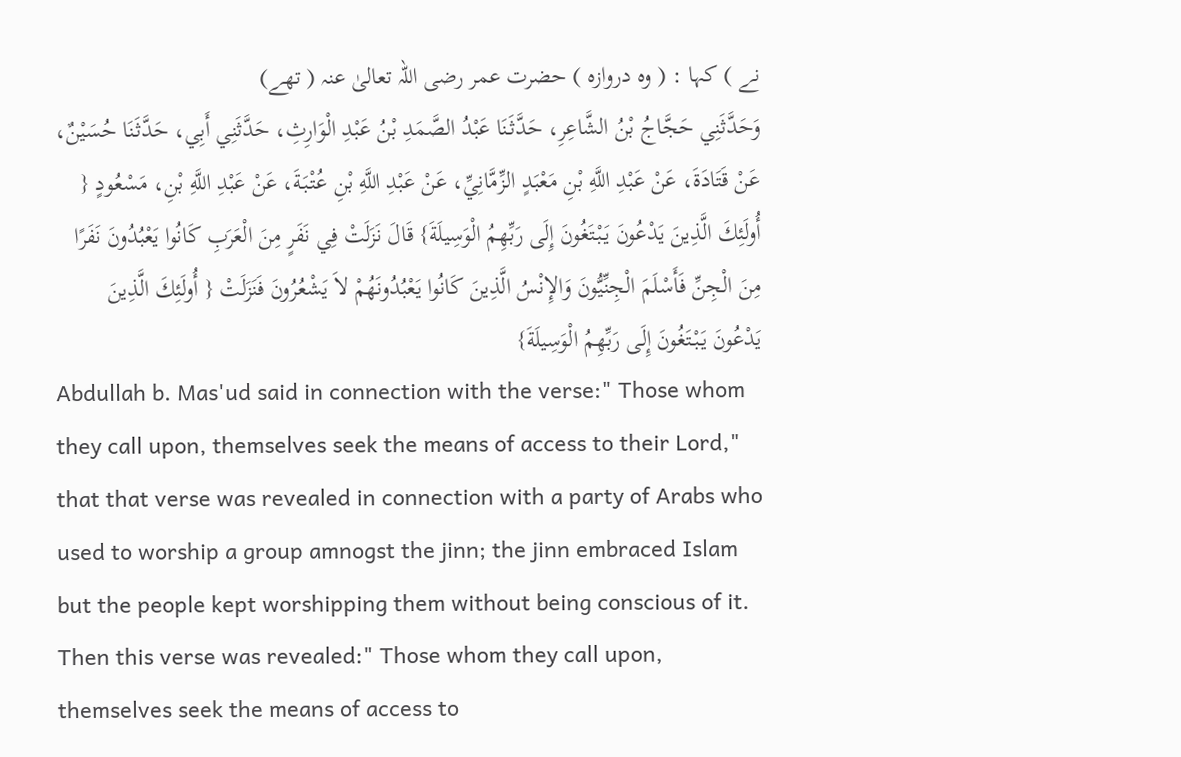نے ) کہا : ( وہ دروازہ ) حضرت عمر رضی اللہ تعالیٰ عنہ ( تھے)
وَحَدَّثَنِي حَجَّاجُ بْنُ الشَّاعِرِ، حَدَّثَنَا عَبْدُ الصَّمَدِ بْنُ عَبْدِ الْوَارِثِ، حَدَّثَنِي أَبِي، حَدَّثَنَا حُسَيْنٌ، عَنْ قَتَادَةَ، عَنْ عَبْدِ اللَّهِ بْنِ مَعْبَدٍ الزِّمَّانِيِّ، عَنْ عَبْدِ اللَّهِ بْنِ عُتْبَةَ، عَنْ عَبْدِ اللَّهِ بْنِ، مَسْعُودٍ { أُولَئِكَ الَّذِينَ يَدْعُونَ يَبْتَغُونَ إِلَى رَبِّهِمُ الْوَسِيلَةَ} قَالَ نَزَلَتْ فِي نَفَرٍ مِنَ الْعَرَبِ كَانُوا يَعْبُدُونَ نَفَرًا مِنَ الْجِنِّ فَأَسْلَمَ الْجِنِّيُّونَ وَالإِنْسُ الَّذِينَ كَانُوا يَعْبُدُونَهُمْ لاَ يَشْعُرُونَ فَنَزَلَتْ { أُولَئِكَ الَّذِينَ يَدْعُونَ يَبْتَغُونَ إِلَى رَبِّهِمُ الْوَسِيلَةَ}
Abdullah b. Mas'ud said in connection with the verse:" Those whom they call upon, themselves seek the means of access to their Lord," that that verse was revealed in connection with a party of Arabs who used to worship a group amnogst the jinn; the jinn embraced Islam but the people kept worshipping them without being conscious of it. Then this verse was revealed:" Those whom they call upon, themselves seek the means of access to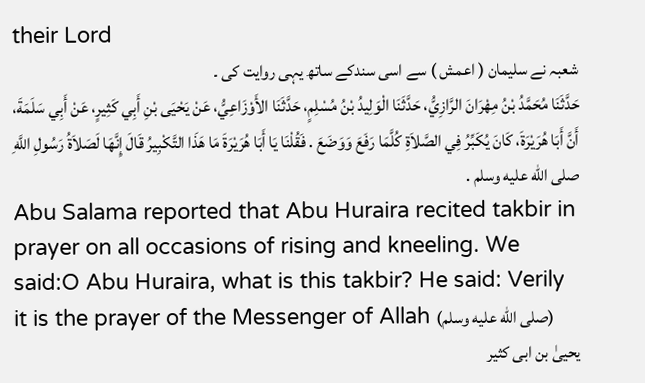their Lord
شعبہ نے سلیمان ( اعمش ) سے اسی سندکے ساتھ یہی روایت کی ۔
حَدَّثَنَا مُحَمَّدُ بْنُ مِهْرَانَ الرَّازِيُّ، حَدَّثَنَا الْوَلِيدُ بْنُ مُسْلِمٍ، حَدَّثَنَا الأَوْزَاعِيُّ، عَنْ يَحْيَى بْنِ أَبِي كَثِيرٍ، عَنْ أَبِي سَلَمَةَ، أَنَّ أَبَا هُرَيْرَةَ، كَانَ يُكَبِّرُ فِي الصَّلاَةِ كُلَّمَا رَفَعَ وَوَضَعَ . فَقُلْنَا يَا أَبَا هُرَيْرَةَ مَا هَذَا التَّكْبِيرُ قَالَ إِنَّهَا لَصَلاَةُ رَسُولِ اللَّهِ صلى الله عليه وسلم .
Abu Salama reported that Abu Huraira recited takbir in prayer on all occasions of rising and kneeling. We said:O Abu Huraira, what is this takbir? He said: Verily it is the prayer of the Messenger of Allah (صلى الله عليه وسلم)
یحییٰ بن ابی کثیر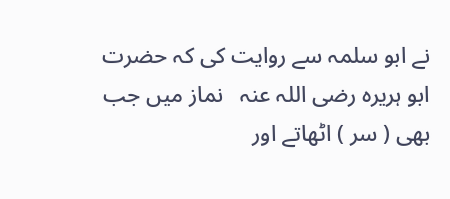نے ابو سلمہ سے روایت کی کہ حضرت ابو ہریرہ ‌رضی ‌اللہ ‌عنہ ‌ ‌ نماز میں جب بھی ( سر ) اٹھاتے اور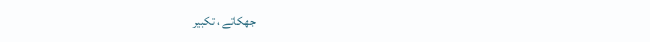جھکاتے ، تکبیر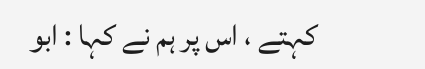کہتے ، اس پر ہم نے کہا : ابو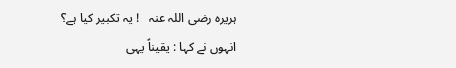ہریرہ ‌رضی ‌اللہ ‌عنہ ‌ ‌ ! یہ تکبیر کیا ہے؟ انہوں نے کہا : یقیناً یہی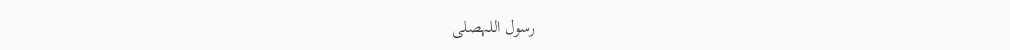رسول اللہصلى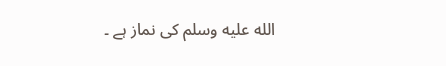الله عليه وسلم کی نماز ہے ۔